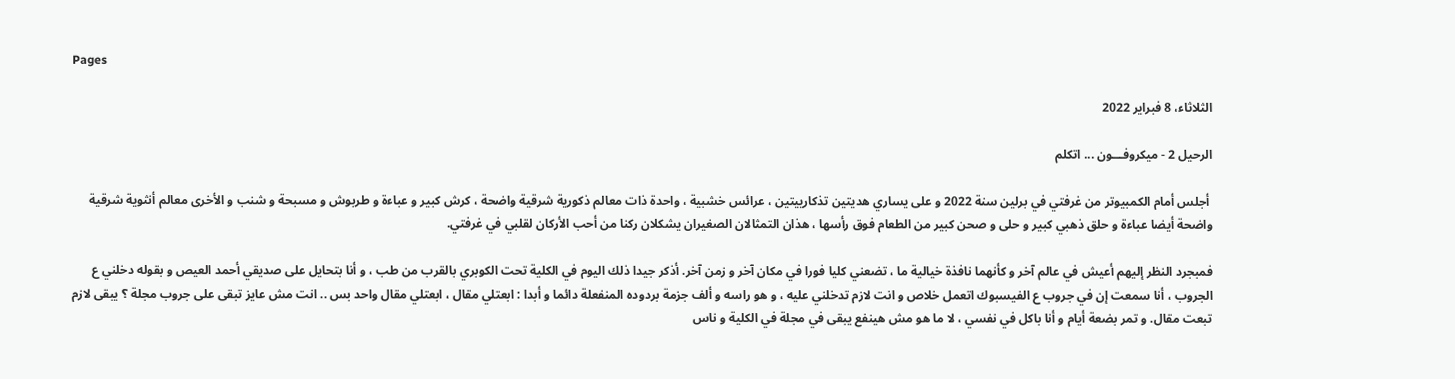Pages

الثلاثاء، 8 فبراير 2022

الرحيل 2 - ميكروفـــون ... اتكلم

 أجلس أمام الكمبيوتر من غرفتي في برلين سنة 2022 و على يساري هديتين تذكارييتين ، عرائس خشبية ، واحدة ذات معالم ذكورية شرقية واضحة ، كرش كبير و عباءة و طربوش و مسبحة و شنب و الأخرى معالم أنثوية شرقية واضحة أيضا عباءة و حلق ذهبي كبير و حلى و صحن كبير من الطعام فوق رأسها ، هذان التمثالان الصغيران يشكلان ركنا من أحب الأركان لقلبي في غرفتي.

فمبجرد النظر إليهم أعيش في عالم آخر و كأنهما نافذة خيالية ما ، تضعني كليا فورا في مكان آخر و زمن آخر. أذكر جيدا ذلك اليوم في الكلية تحت الكوبري بالقرب من طب ، و أنا بتحايل على صديقي أحمد العيص و بقوله دخلني ع الجروب ، أنا سمعت إن في جروب ع الفيسبوك اتعمل خلاص و انت لازم تدخلني عليه ، و هو راسه و ألف جزمة بردوده المنفعلة دائما و أبدا : ابعتلي مقال ، ابعتلي مقال واحد بس .. انت مش عايز تبقى على جروب مجلة ؟ يبقى لازم تبعت مقال. و تمر بضعة أيام و أنا باكل في نفسي ، لا ما هو مش هينفع يبقى في مجلة في الكلية و ناس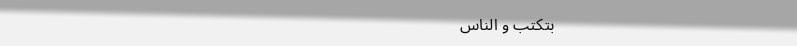بتكتب و الناس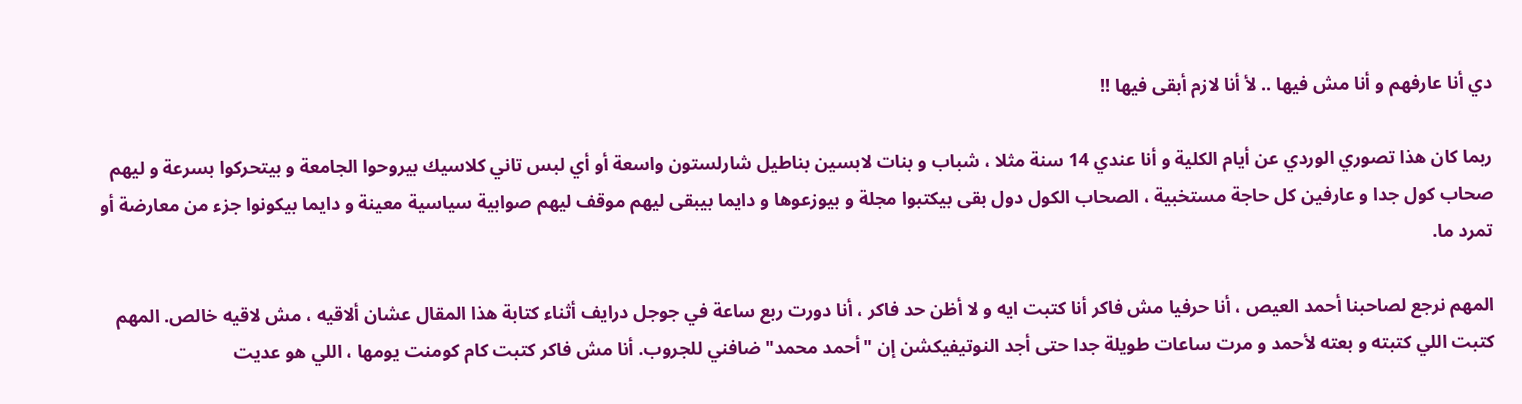دي أنا عارفهم و أنا مش فيها .. لأ أنا لازم أبقى فيها !!

ربما كان هذا تصوري الوردي عن أيام الكلية و أنا عندي 14 سنة مثلا ، شباب و بنات لابسين بناطيل شارلستون واسعة أو أي لبس تاني كلاسيك بيروحوا الجامعة و بيتحركوا بسرعة و ليهم صحاب كول جدا و عارفين كل حاجة مستخبية ، الصحاب الكول دول بقى بيكتبوا مجلة و بيوزعوها و دايما بيبقى ليهم موقف ليهم صوابية سياسية معينة و دايما بيكونوا جزء من معارضة أو تمرد ما.

المهم نرجع لصاحبنا أحمد العيص ، أنا حرفيا مش فاكر أنا كتبت ايه و لا أظن حد فاكر ، أنا دورت ربع ساعة في جوجل درايف أثناء كتابة هذا المقال عشان ألاقيه ، مش لاقيه خالص. المهم كتبت اللي كتبته و بعته لأحمد و مرت ساعات طويلة جدا حتى أجد النوتيفيكشن إن "أحمد محمد" ضافني للجروب. أنا مش فاكر كتبت كام كومنت يومها ، اللي هو عديت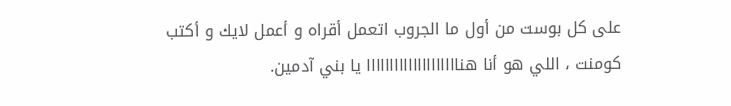على كل بوست من أول ما الجروب اتعمل أقراه و أعمل لايك و أكتب كومنت ، اللي هو أنا هناااااااااااااااااااا يا بني آدمين.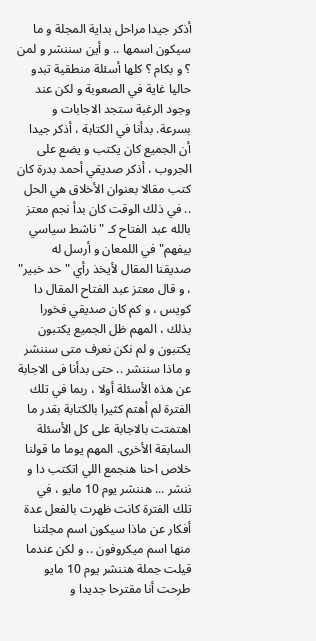أذكر جيدا مراحل بداية المجلة و ما سيكون اسمها .. و أين سننشر و لمن ؟ و بكام ؟ كلها أسئلة منطقية تبدو حاليا غاية في الصعوبة و لكن عند وجود الرغبة ستجد الاجابات و بسرعة. بدأنا في الكتابة ، أذكر جيدا أن الجميع كان يكتب و يضع على الجروب ، أذكر صديقي أحمد بدرة كان كتب مقالا بعنوان الأخلاق هي الحل .. في ذلك الوقت كان بدأ نجم معتز بالله عبد الفتاح كـ "ناشط سياسي بيفهم" في اللمعان و أرسل له صديقنا المقال لأيخذ رأي "حد خبير" ، و قال معتز عبد الفتاح المقال دا كويس ، و كم كان صديقي فخورا بذلك ، المهم ظل الجميع يكتبون يكتبون و لم نكن نعرف متى سننشر و ماذا سننشر .. حتى بدأنا فى الاجابة عن هذه الأسئلة أولا ، ربما في تلك الفترة لم أهتم كثيرا بالكتابة بقدر ما اهتمتت بالاجابة على كل الأسئلة السابقة الأخرى. المهم يوما ما قولنا خلاص احنا هنجمع اللي اتكتب دا و ننشر ... هننشر يوم 10 مايو ، في تلك الفترة كانت ظهرت بالفعل عدة أفكار عن ماذا سيكون اسم مجلتنا منها اسم ميكروفون .. و لكن عندما قيلت جملة هننشر يوم 10 مايو طرحت أنا مقترحا جديدا و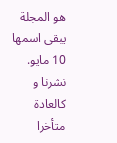هو المجلة يبقى اسمها 10 مايو. نشرنا و كالعادة متأخرا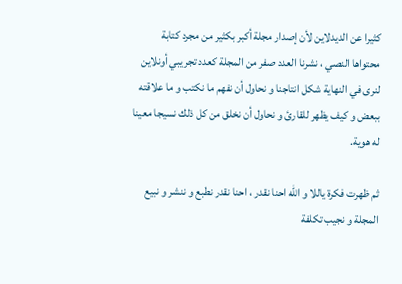كثيرا عن الديدلاين لأن إصدار مجلة أكبر بكثير من مجرد كتابة محتواها النصي ، نشرنا العدد صفر من المجلة كعدد تجريبي أونلاين لنرى في النهاية شكل انتاجنا و نحاول أن نفهم ما نكتب و ما علاقته ببعض و كيف يظهر للقارئ و نحاول أن نخلق من كل ذلك نسيجا معينا له هوية.

ثم ظهرت فكرة ياللا و الله احنا نقدر ، احنا نقدر نطبع و ننشر و نبيع المجلة و نجيب تكلفة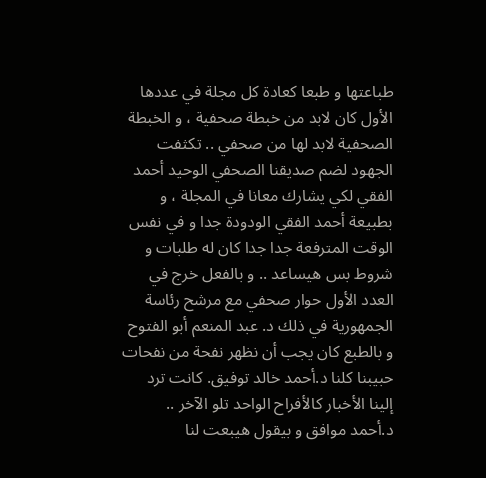طباعتها و طبعا كعادة كل مجلة في عددها الأول كان لابد من خبطة صحفية ، و الخبطة الصحفية لابد لها من صحفي .. تكثفت الجهود لضم صديقنا الصحفي الوحيد أحمد الفقي لكي يشارك معانا في المجلة ، و بطبيعة أحمد الفقي الودودة جدا و في نفس الوقت المترفعة جدا جدا كان له طلبات و شروط بس هيساعد .. و بالفعل خرج في العدد الأول حوار صحفي مع مرشح رئاسة الجمهورية في ذلك د. عبد المنعم أبو الفتوح و بالطبع كان يجب أن نظهر نفحة من نفحات حبيبنا كلنا د.أحمد خالد توفيق. كانت ترد إلينا الأخبار كالأفراح الواحد تلو الآخر .. د.أحمد موافق و بيقول هيبعت لنا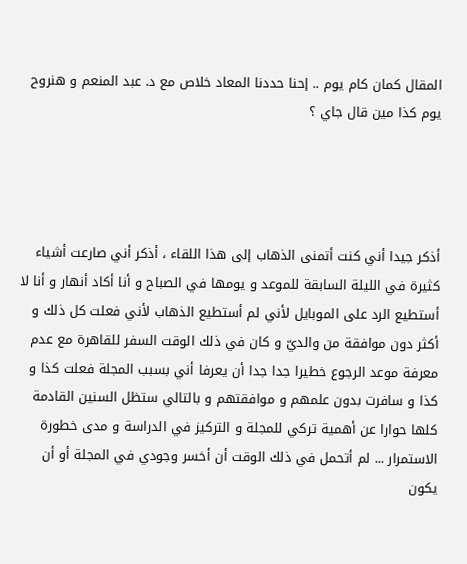المقال كمان كام يوم .. إحنا حددنا المعاد خلاص مع د. عبد المنعم و هنروح يوم كذا مين قال جاي ؟




أذكر جيدا أني كنت أتمنى الذهاب إلى هذا اللقاء ، أذكر أني صارعت أشياء كثيرة في الليلة السابقة للموعد و يومها في الصباح و أنا أكاد أنهار و أنا لا أستطيع الرد على الموبايل لأني لم أستطيع الذهاب لأني فعلت كل ذلك و أكثر دون موافقة من والديّ و كان في ذلك الوقت السفر للقاهرة مع عدم معرفة موعد الرجوع خطيرا جدا جدا أن يعرفا أني بسبب المجلة فعلت كذا و كذا و سافرت بدون علمهم و موافقتهم و بالتالي ستظل السنين القادمة كلها حوارا عن أهمية تركي للمجلة و التركيز في الدراسة و مدى خطورة الاستمرار ... لم أتحمل في ذلك الوقت أن أخسر وجودي في المجلة أو أن يكون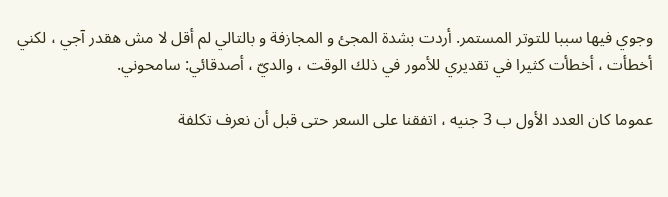وجوي فيها سببا للتوتر المستمر. أردت بشدة المجئ و المجازفة و بالتالي لم أقل لا مش هقدر آجي ، لكني أخطأت ، أخطأت كثيرا في تقديري للأمور في ذلك الوقت ، والديّ ، أصدقائي: سامحوني.

عموما كان العدد الأول ب 3 جنيه ، اتفقنا على السعر حتى قبل أن نعرف تكلفة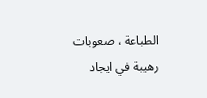الطباعة ، صعوبات رهيبة في ايجاد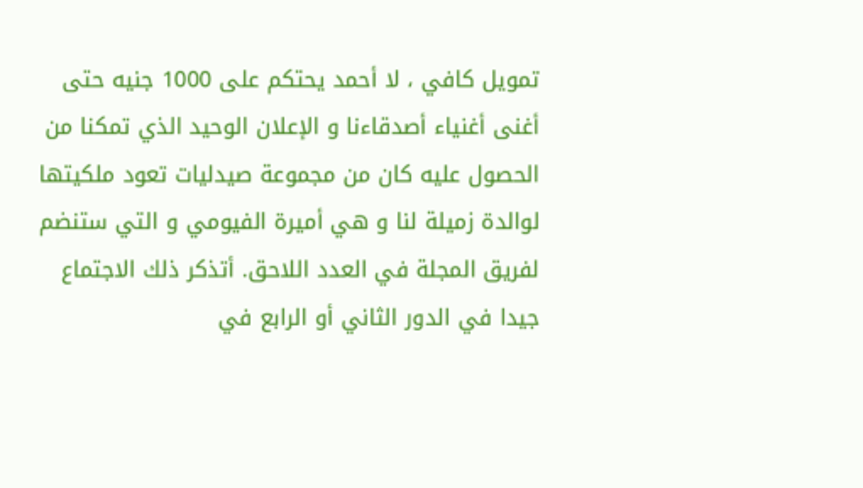تمويل كافي ، لا أحمد يحتكم على 1000 جنيه حتى أغنى أغنياء أصدقاءنا و الإعلان الوحيد الذي تمكنا من الحصول عليه كان من مجموعة صيدليات تعود ملكيتها لوالدة زميلة لنا و هي أميرة الفيومي و التي ستنضم لفريق المجلة في العدد اللاحق. أتذكر ذلك الاجتماع جيدا في الدور الثاني أو الرابع في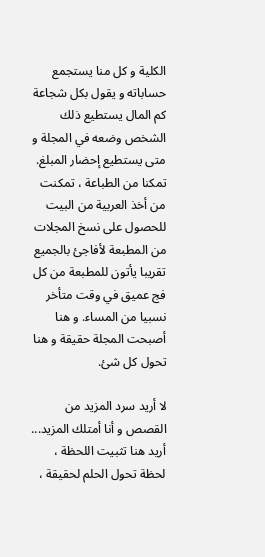الكلية و كل منا يستجمع حساباته و يقول بكل شجاعة كم المال يستطيع ذلك الشخص وضعه في المجلة و متى يستطيع إحضار المبلغ. تمكنا من الطباعة ، تمكنت من أخذ العربية من البيت للحصول على نسخ المجلات من المطبعة لأفاجئ بالجميع تقريبا يأتون للمطبعة من كل فج عميق في وقت متأخر نسبيا من المساء. و هنا أصبحت المجلة حقيقة و هنا تحول كل شئ.

لا أريد سرد المزيد من القصص و أنا أمتلك المزيد... أريد هنا تثبيت اللحظة ، لحظة تحول الحلم لحقيقة ،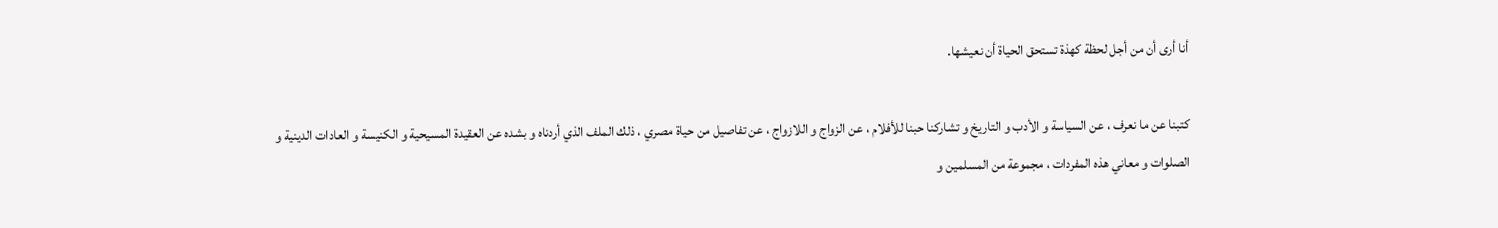أنا أرى أن من أجل لحظة كهذة تستحق الحياة أن نعيشها.

كتبنا عن ما نعرف ، عن السياسة و الأدب و التاريخ و تشاركنا حبنا للأفلام ، عن الزواج و اللازواج ، عن تفاصيل من حياة مصري ، ذلك الملف الذي أردناه و بشده عن العقيدة المسيحية و الكنيسة و العادات الدينية و الصلوات و معاني هذه المفردات ، مجموعة من المسلمين و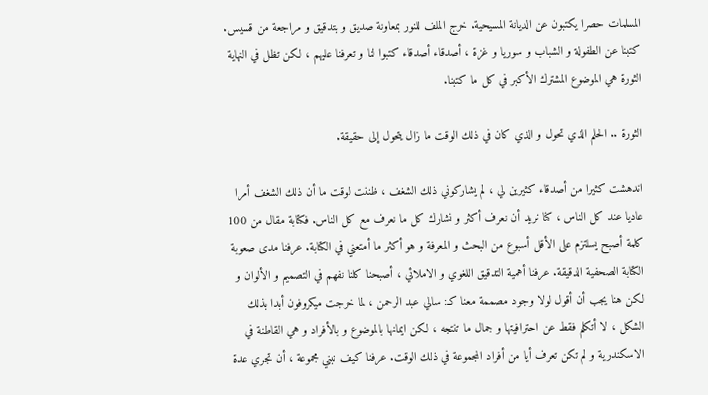المسلمات حصرا يكتبون عن الديانة المسيحية. خرج الملف للنور بمعاونة صديق و بتدقيق و مراجعة من قسيس. كتبنا عن الطفولة و الشباب و سوريا و غزة ، أصدقاء أصدقاء كتبوا لنا و تعرفنا عليهم ، لكن تظل في النهاية الثورة هي الموضوع المشترك الأكبر في كل ما كتبنا.

الثورة .. الحلم الذي تحول و الذي كان في ذلك الوقت ما زال يتحول إلى حقيقة.

اندهشت كثيرا من أصدقاء كثيرين لي ، لم يشاركوني ذلك الشغف ، ظننت لوقت ما أن ذلك الشغف أمرا عاديا عند كل الناس ، كنا نريد أن نعرف أكثر و نشارك كل ما نعرف مع كل الناس. فكتابة مقال من 100 كلمة أصبح يسلتزم على الأقل أسبوع من البحث و المعرفة و هو أكثر ما أمتعني في الكتابة. عرفنا مدى صعوبة الكتابة الصحفية الدقيقة. عرفنا أهمية التدقيق اللغوي و الاملائي ، أصبحنا كلنا نفهم في التصميم و الألوان و لكن هنا يجب أن أقول لولا وجود مصممة معنا كـ: سالي عبد الرحمن ، لما خرجت ميكروفون أبدا بذلك الشكل ، لا أتكلم فقط عن احترافيتها و جمال ما تنتجه ، لكن ايمانها بالموضوع و بالأفراد و هي القاطنة في الاسكندرية و لم تكن تعرف أيا من أفراد المجموعة في ذلك الوقت. عرفنا كيف نبني مجموعة ، أن تجري عدة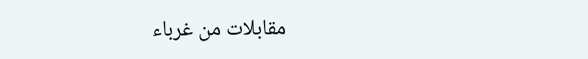مقابلات من غرباء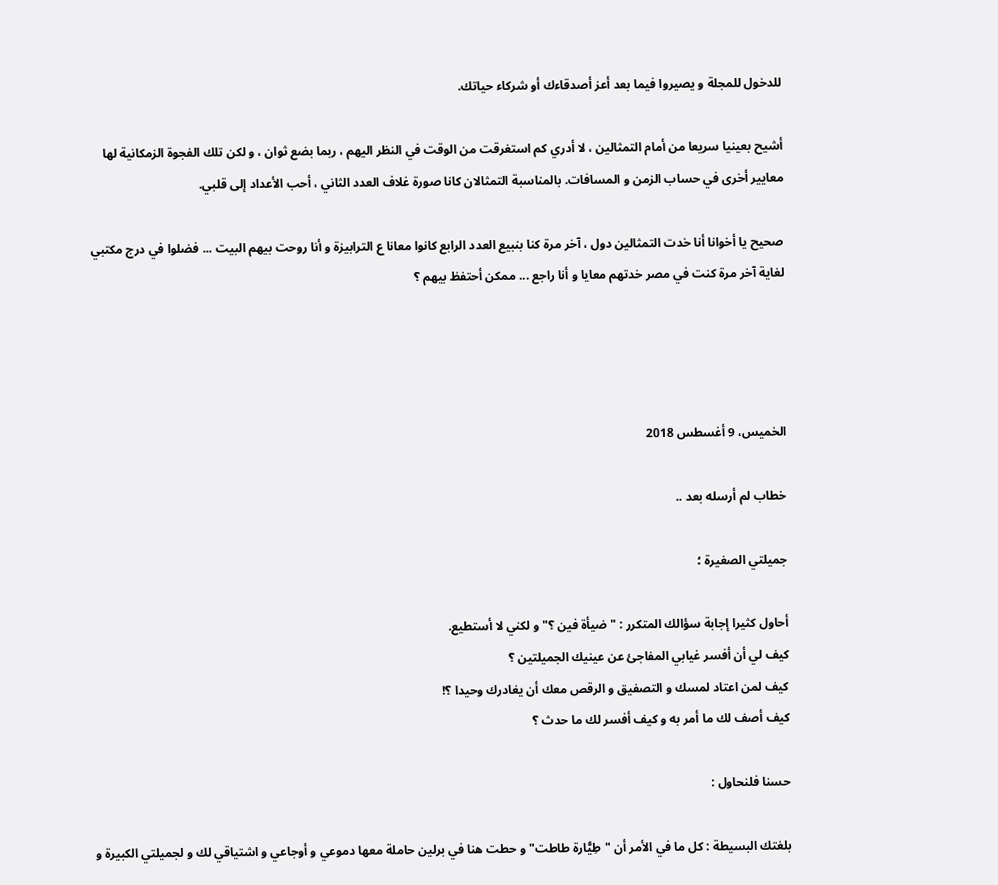للدخول للمجلة و يصيروا فيما بعد أعز أصدقاءك أو شركاء حياتك.

أشيح بعينيا سريعا من أمام التمثالين ، لا أدري كم استغرقت من الوقت في النظر اليهم ، ربما بضع ثوان ، و لكن تلك الفجوة الزمكانية لها معايير أخرى في حساب الزمن و المسافات. بالمناسبة التمثالان كانا صورة غلاف العدد الثاني ، أحب الأعداد إلى قلبي.

صحيح يا أخوانا أنا خدت التمثالين دول ، آخر مرة كنا بنبيع العدد الرابع كانوا معانا ع الترابيزة و أنا روحت بيهم البيت ... فضلوا في درج مكتبي لغاية آخر مرة كنت في مصر خدتهم معايا و أنا راجع ... ممكن أحتفظ بيهم ؟




الخميس، 9 أغسطس 2018

خطاب لم أرسله بعد ..

جميلتي الصغيرة ؛

أحاول كثيرا إجابة سؤالك المتكرر : "ضيأة فين ؟" و لكني لا أستطيع.
كيف لي أن أفسر غيابي المفاجئ عن عينيك الجميلتين ؟
كيف لمن اعتاد لمسك و التصفيق و الرقص معك أن يغادرك وحيدا ؟!
كيف أصف لك ما أمر به و كيف أفسر لك ما حدث ؟

حسنا فلنحاول :

بلغتك البسيطة : كل ما في الأمر أن "طِيًّارة طاطت" و حطت هنا في برلين حاملة معها دموعي و أوجاعي و اشتياقي لك و لجميلتي الكبيرة و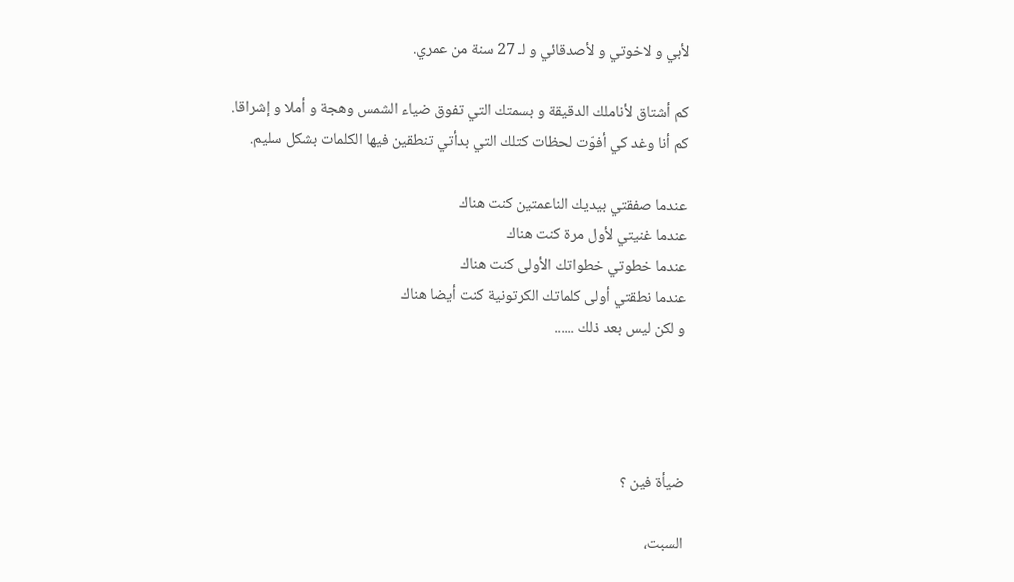لأبي و لاخوتي و لأصدقائي و لـ 27 سنة من عمري.

كم أشتاق لأناملك الدقيقة و بسمتك التي تفوق ضياء الشمس وهجة و أملا و إشراقا.
كم أنا وغد كي أفوّت لحظات كتلك التي بدأتي تنطقين فيها الكلمات بشكل سليم.

عندما صفقتي بيديك الناعمتين كنت هناك
عندما غنيتي لأول مرة كنت هناك
عندما خطوتي خطواتك الأولى كنت هناك
عندما نطقتي أولى كلماتك الكرتونية كنت أيضا هناك
و لكن ليس بعد ذلك ......




ضيأة فين ؟

السبت،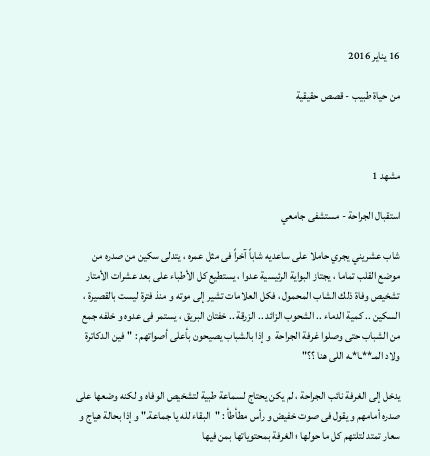16 يناير 2016

من حياة طبيب - قصص حقيقية



مشهد 1

استقبال الجراحة - مستشفى جامعي

شاب عشريني يجري حاملا على ساعديه شاباً آخراً فى مثل عمره ، يتدلى سكين من صدره من موضع القلب تماما ، يجتاز البواية الرئيسية عدوا ، يستطيع كل الأطباء على بعد عشرات الأمتار تشخيص وفاة ذلك الشاب المحمول ، فكل العلامات تشير إلى موته و منذ فترة ليست بالقصيرة ، السكين .. كمية الدماء .. الشحوب الزائد .. الزرقة .. خفتان البريق ، يستمر فى عدوه و خلفه جمع من الشباب حتى وصلوا غرفة الجراحة  و إذا بالشباب يصيحون بأعلى أصواتهم : "فين الدكاترة ولاد المـ**ـا*ـه اللى هنا ؟؟"

يدخل إلى الغرفة نائب الجراحة ، لم يكن يحتاج لسماعة طبية لتشخيص الوفاه و لكنه وضعها على صدره أمامهم و يقول فى صوت خفيض و رأس مطأطأ : "البقاء لله يا جماعة." و إذا بحالة هياج و سعار تمتد لتلتهم كل ما حولها ؛ الغرفة بمحتوياتها بمن فيها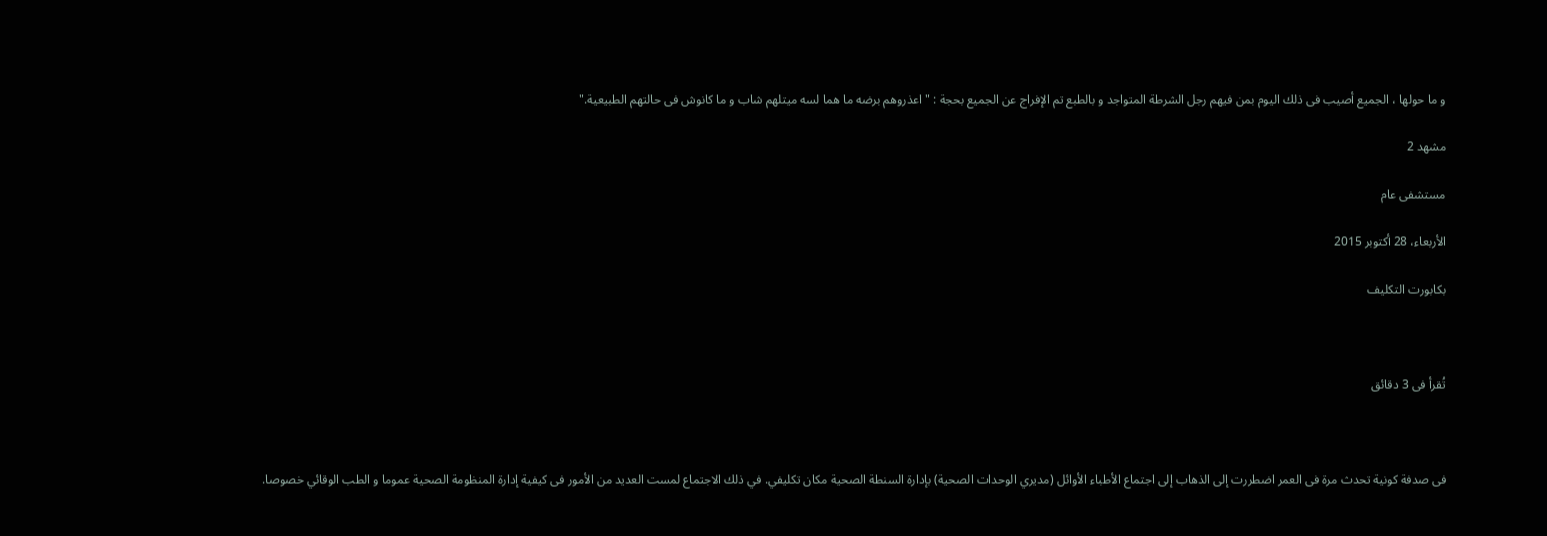و ما حولها ، الجميع أصيب فى ذلك اليوم بمن فيهم رجل الشرطة المتواجد و بالطبع تم الإفراج عن الجميع بحجة : "اعذروهم برضه ما هما لسه ميتلهم شاب و ما كانوش فى حالتهم الطبيعية."

مشهد 2

مستشفى عام

الأربعاء، 28 أكتوبر 2015

بكابورت التكليف



تُقرأ فى 3 دقائق



فى صدفة كونية تحدث مرة فى العمر اضطررت إلى الذهاب إلى اجتماع الأطباء الأوائل (مديري الوحدات الصحية) بإدارة السنطة الصحية مكان تكليفي. في ذلك الاجتماع لمست العديد من الأمور فى كيفية إدارة المنظومة الصحية عموما و الطب الوقائي خصوصا.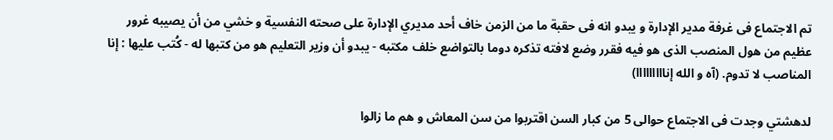تم الاجتماع فى غرفة مدير الإدارة و يبدو انه فى حقبة ما من الزمن خاف أحد مديري الإدارة على صحته النفسية و خشي من أن يصيبه غرور عظيم من هول المنصب الذى هو فيه فقرر وضع لافته تذكره دوما بالتواضع خلف مكتبه - يبدو أن وزير التعليم هو من كتبها له - كُتب عليها : إنا المناصب لا تدوم. (آه و الله إنااااااااا)

لدهشتي وجدت فى الاجتماع حوالى 5 من كبار السن اقتربوا من سن المعاش و هم ما زالوا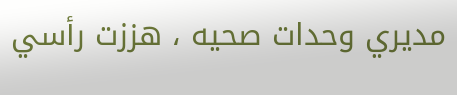مديري وحدات صحيه ، هززت رأسي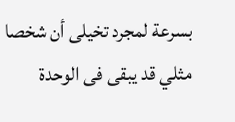بسرعة لمجرد تخيلى أن شخصا مثلي قد يبقى فى الوحدة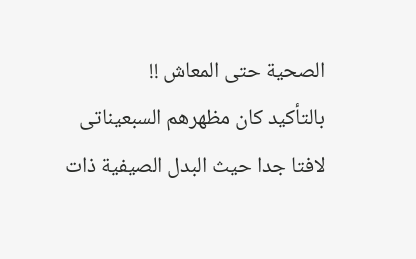الصحية حتى المعاش !!
بالتأكيد كان مظهرهم السبعيناتى لافتا جدا حيث البدل الصيفية ذات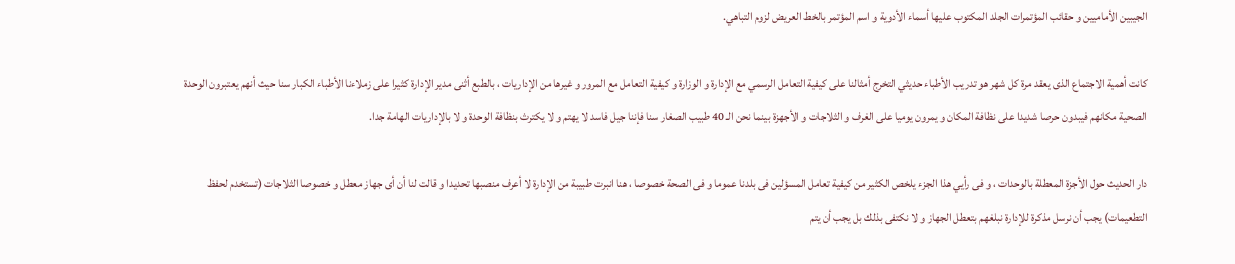الجيبين الأماميين و حقائب المؤتمرات الجلد المكتوب عليها أسماء الأدوية و اسم المؤتمر بالخط العريض لزوم التباهي.

كانت أهمية الاجتماع الذى يعقد مرة كل شهر هو تدريب الأطباء حديثي التخرج أمثالنا على كيفية التعامل الرسمي مع الإدارة و الوزارة و كيفية التعامل مع المرور و غيرها من الإداريات ، بالطبع أثنى مدير الإدارة كثيرا على زملاءنا الأطباء الكبار سنا حيث أنهم يعتبرون الوحدة الصحية مكانهم فيبدون حرصا شديدا على نظافة المكان و يمرون يوميا على الغرف و الثلاجات و الأجهزة بينما نحن الـ 40 طبيب الصغار سنا فإننا جيل فاسد لا يهتم و لا يكترث بنظافة الوحدة و لا بالإداريات الهامة جدا.

دار الحديث حول الأجزة المعطلة بالوحدات ، و فى رأيي هذا الجزء يلخص الكثير من كيفية تعامل المسؤلين فى بلدنا عموما و فى الصحة خصوصا ، هنا انبرت طبيبة من الإدارة لا أعرف منصبها تحديدا و قالت لنا أن أى جهاز معطل و خصوصا الثلاجات (تستخدم لحفظ التطعيمات) يجب أن نرسل مذكرة للإدارة نبلغهم بتعطل الجهاز و لا نكتفى بذلك بل يجب أن يتم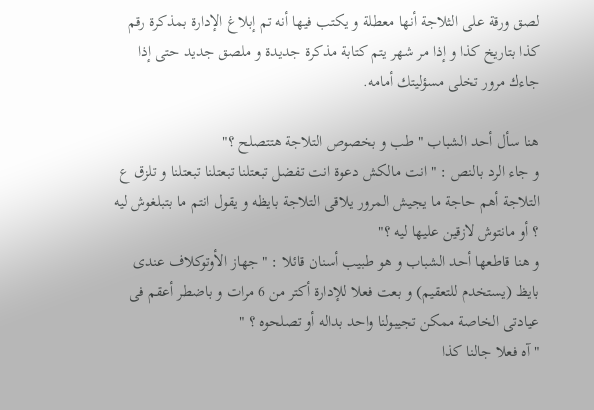لصق ورقة على الثلاجة أنها معطلة و يكتب فيها أنه تم إبلاغ الإدارة بمذكرة رقم كذا بتاريخ كذا و إذا مر شهر يتم كتابة مذكرة جديدة و ملصق جديد حتى إذا جاءك مرور تخلى مسؤليتك أمامه.

هنا سأل أحد الشباب "طب و بخصوص التلاجة هتتصلح ؟"
و جاء الرد بالنص : " انت مالكش دعوة انت تفضل تبعتلنا تبعتلنا تبعتلنا و تلزق ع التلاجة أهم حاجة ما يجيش المرور يلاقى التلاجة بايظه و يقول انتم ما بتبلغوش ليه ؟ أو مانتوش لازقين عليها ليه ؟"
و هنا قاطعها أحد الشباب و هو طبيب أسنان قائلا : "جهاز الأوتوكلاف عندى بايظ (يستخدم للتعقيم) و بعت فعلا للإدارة أكتر من 6 مرات و باضطر أعقم فى عيادتى الخاصة ممكن تجيبولنا واحد بداله أو تصلحوه ؟ "
"آه فعلا جالنا كذا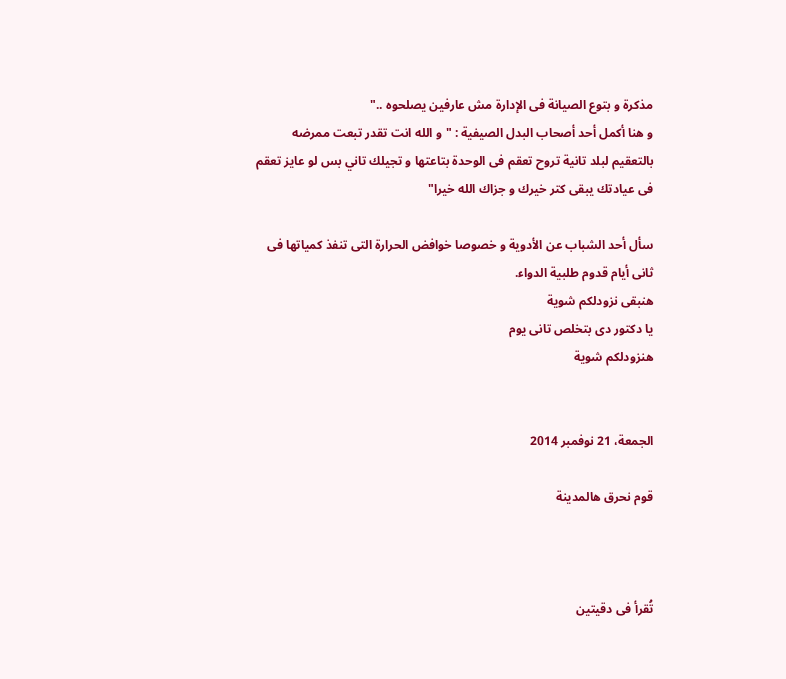مذكرة و بتوع الصيانة فى الإدارة مش عارفين يصلحوه .."
و هنا أكمل أحد أصحاب البدل الصيفية : "و الله انت تقدر تبعت ممرضه بالتعقيم لبلد تانية تروح تعقم فى الوحدة بتاعتها و تجيلك تاني بس لو عايز تعقم فى عيادتك يبقى كتر خيرك و جزاك الله خيرا"

سأل أحد الشباب عن الأدوية و خصوصا خوافض الحرارة التى تنفذ كمياتها فى ثانى أيام قدوم طلبية الدواء.
هنبقى نزودلكم شوية
يا دكتور دى بتخلص تانى يوم
هنزودلكم شوية


الجمعة، 21 نوفمبر 2014

قوم نحرق هالمدينة



تُقرأ فى دقيتين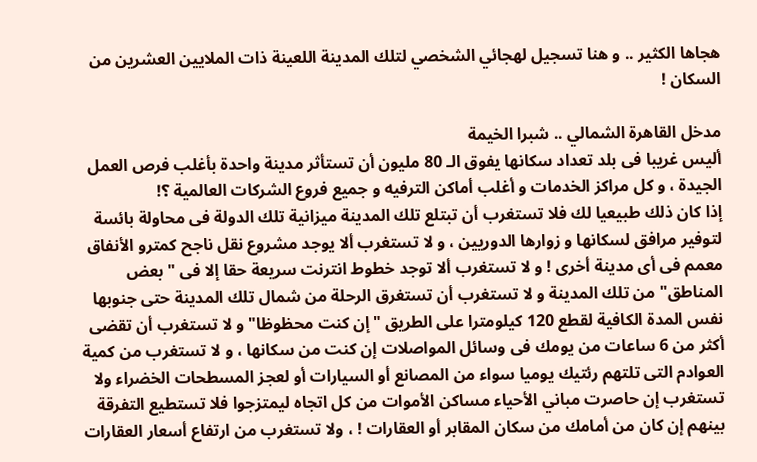هجاها الكثير .. و هنا تسجيل لهجائي الشخصي لتلك المدينة اللعينة ذات الملايين العشرين من السكان !

مدخل القاهرة الشمالي .. شبرا الخيمة
أليس غريبا فى بلد تعداد سكانها يفوق الـ 80 مليون أن تستأثر مدينة واحدة بأغلب فرص العمل الجيدة ، و كل مراكز الخدمات و أغلب أماكن الترفيه و جميع فروع الشركات العالمية ؟!
إذا كان ذلك طبيعيا لك فلا تستغرب أن تبتلع تلك المدينة ميزانية تلك الدولة فى محاولة بائسة لتوفير مرافق لسكانها و زوارها الدوريين ، و لا تستغرب ألا يوجد مشروع نقل ناجح كمترو الأنفاق معمم فى أى مدينة أخرى ! و لا تستغرب ألا توجد خطوط انترنت سريعة حقا إلا فى "بعض المناطق" من تلك المدينة و لا تستغرب أن تستغرق الرحلة من شمال تلك المدينة حتى جنوبها نفس المدة الكافية لقطع 120 كيلومترا على الطريق "إن كنت محظوظا" و لا تستغرب أن تقضى أكثر من 6 ساعات من يومك فى وسائل المواصلات إن كنت من سكانها ، و لا تستغرب من كمية العوادم التى تلتهم رئتيك يوميا سواء من المصانع أو السيارات أو لعجز المسطحات الخضراء ولا تستغرب إن حاصرت مباني الأحياء مساكن الأموات من كل اتجاه ليمتزجوا فلا تستطيع التفرقة بينهم إن كان من أمامك من سكان المقابر أو العقارات ! ، ولا تستغرب من ارتفاع أسعار العقارات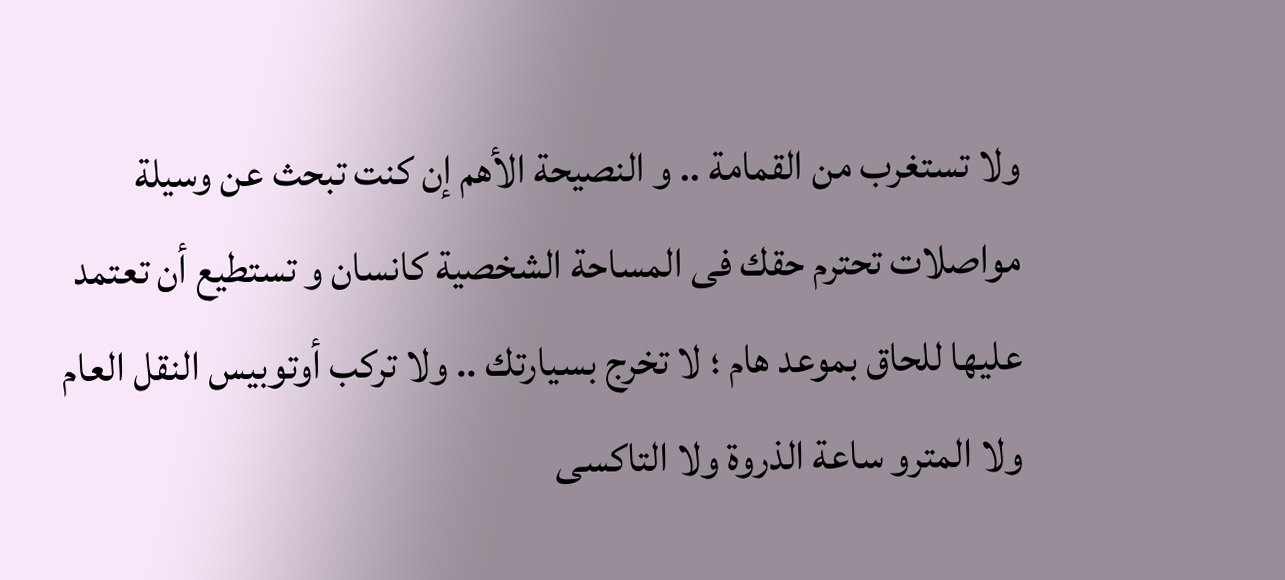ولا تستغرب من القمامة .. و النصيحة الأهم إن كنت تبحث عن وسيلة مواصلات تحترم حقك فى المساحة الشخصية كانسان و تستطيع أن تعتمد عليها للحاق بموعد هام ؛ لا تخرج بسيارتك .. ولا تركب أوتوبيس النقل العام ولا المترو ساعة الذروة ولا التاكسى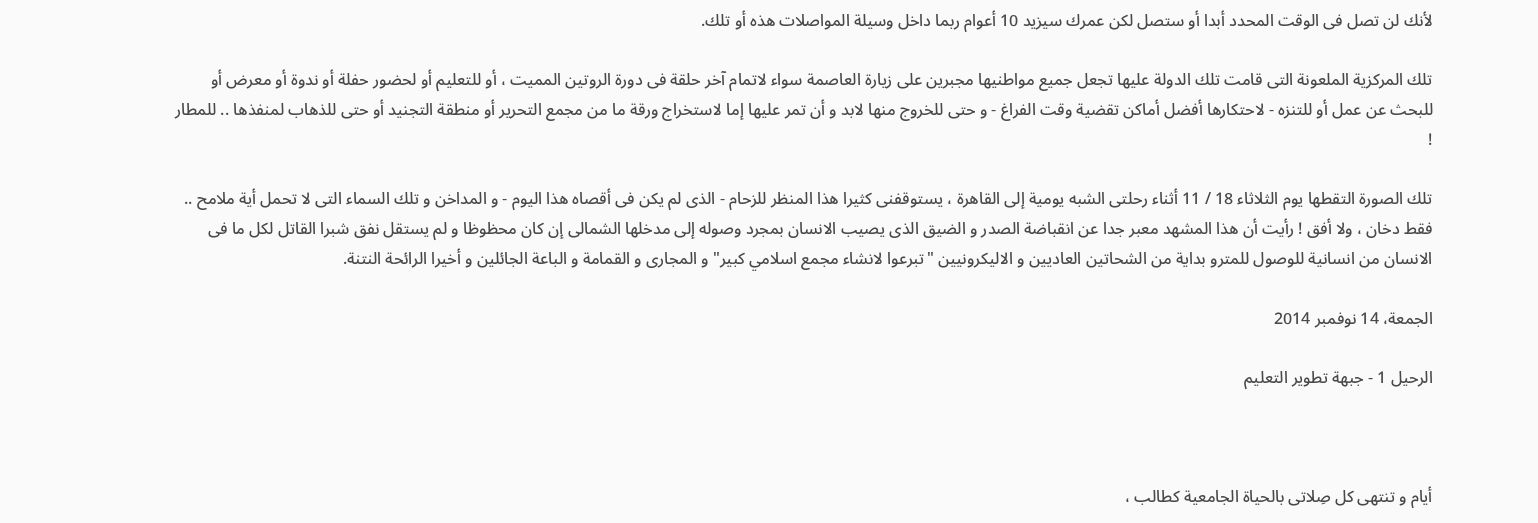لأنك لن تصل فى الوقت المحدد أبدا أو ستصل لكن عمرك سيزيد 10 أعوام ربما داخل وسيلة المواصلات هذه أو تلك.

تلك المركزية الملعونة التى قامت تلك الدولة عليها تجعل جميع مواطنيها مجبرين على زيارة العاصمة سواء لاتمام آخر حلقة فى دورة الروتين المميت ، أو للتعليم أو لحضور حفلة أو ندوة أو معرض أو للبحث عن عمل أو للتنزه - لاحتكارها أفضل أماكن تقضية وقت الفراغ - و حتى للخروج منها لابد و أن تمر عليها إما لاستخراج ورقة ما من مجمع التحرير أو منطقة التجنيد أو حتى للذهاب لمنفذها .. للمطار !

تلك الصورة التقطها يوم الثلاثاء 18 / 11 أثناء رحلتى الشبه يومية إلى القاهرة ، يستوقفنى كثيرا هذا المنظر للزحام - الذى لم يكن فى أقصاه هذا اليوم - و المداخن و تلك السماء التى لا تحمل أية ملامح .. فقط دخان ، ولا أفق ! رأيت أن هذا المشهد معبر جدا عن انقباضة الصدر و الضيق الذى يصيب الانسان بمجرد وصوله إلى مدخلها الشمالى إن كان محظوظا و لم يستقل نفق شبرا القاتل لكل ما فى الانسان من انسانية للوصول للمترو بداية من الشحاتين العاديين و الاليكرونيين "تبرعوا لانشاء مجمع اسلامي كبير" و المجارى و القمامة و الباعة الجائلين و أخيرا الرائحة النتنة.

الجمعة، 14 نوفمبر 2014

الرحيل 1 - جبهة تطوير التعليم



أيام و تنتهى كل صِلاتى بالحياة الجامعية كطالب ،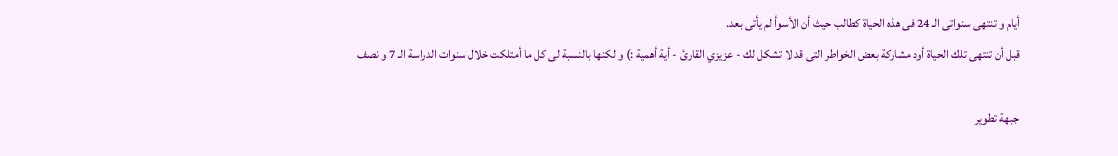أيام و تنتهى سنواتى الـ 24 فى هذه الحياة كطالب حيث أن الأسوأ لم يأتى بعد.
قبل أن تنتهى تلك الحياة أود مشاركة بعض الخواطر التى قد لا تشكل لك - عزيزي القارئ - أية أهمية :) و لكنها بالنسبة لى كل ما أمتلكت خلال سنوات الدراسة الـ 7 و نصف

جبهة تطوير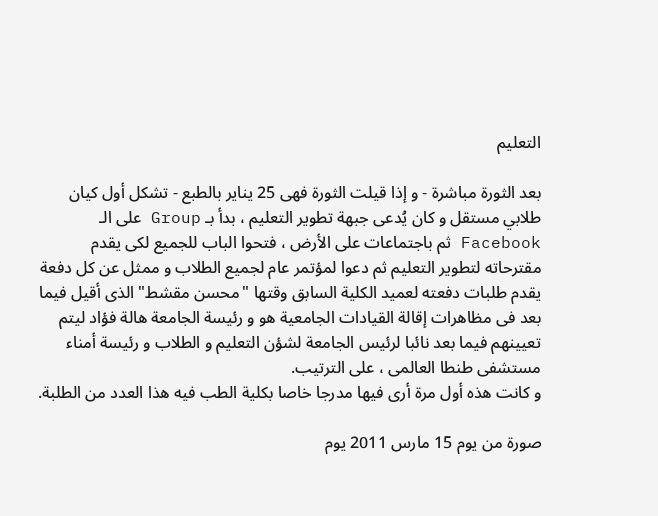التعليم

بعد الثورة مباشرة - و إذا قيلت الثورة فهى 25 يناير بالطبع - تشكل أول كيان طلابي مستقل و كان يُدعى جبهة تطوير التعليم ، بدأ بـ Group على الـ Facebook ثم باجتماعات على الأرض ، فتحوا الباب للجميع لكى يقدم مقترحاته لتطوير التعليم ثم دعوا لمؤتمر عام لجميع الطلاب و ممثل عن كل دفعة يقدم طلبات دفعته لعميد الكلية السابق وقتها "محسن مقشط" الذى أقيل فيما بعد فى مظاهرات إقالة القيادات الجامعية هو و رئيسة الجامعة هالة فؤاد ليتم تعيينهم فيما بعد نائبا لرئيس الجامعة لشؤن التعليم و الطلاب و رئيسة أمناء مستشفى طنطا العالمى ، على الترتيب.
و كانت هذه أول مرة أرى فيها مدرجا خاصا بكلية الطب فيه هذا العدد من الطلبة.

صورة من يوم 15 مارس 2011 يوم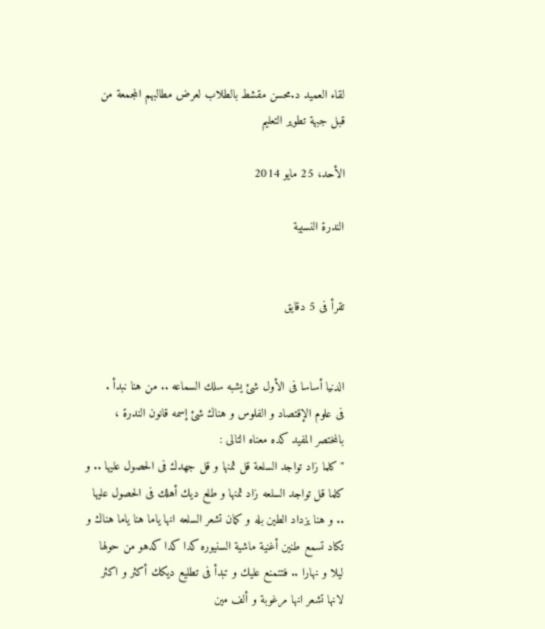لقاء العميد د.محسن مقشط بالطلاب لعرض مطالبهم المجمعة من قبل جبهة تطوير التعليم

الأحد، 25 مايو 2014

الندرة النسبية


تقرأ فى 5 دقايق


الدنيا أساسا فى الأول شئ يشبه سلك السماعه .. من هنا نبدأ .
فى علوم الإقتصاد و الفلوس و هناك شئ إسمه قانون الندرة ، بالمختصر المفيد كده معناه التالى :
" كلما زاد تواجد السلعة قل ثمنها و قل جهدك فى الحصول عليها .. و كلما قل تواجد السلعه زاد ثمنها و طلع ديك أهلك فى الحصول عليها .. و هنا يزداد الطين بله و كمان تشعر السلعه انها ياما هنا ياما هناك و تكاد تسمع طنين أغنية ماشية السنيوره كدا كدا كدهو من حولها ليلا و نهارا .. فتتمنع عليك و تبدأ فى تطليع ديكك أكثر و اكثر لانها تشعر انها مرغوبة و ألف مين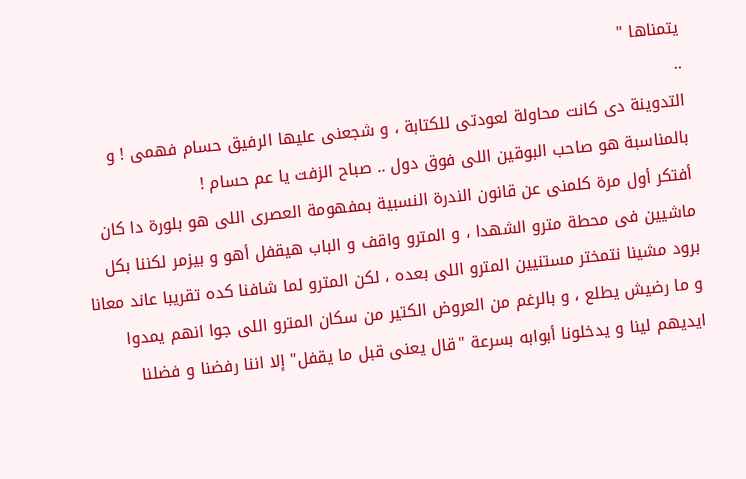يتمناها "
..
التدوينة دى كانت محاولة لعودتى للكتابة ، و شجعنى عليها الرفيق حسام فهمى ! و بالمناسبة هو صاحب البوقين اللى فوق دول .. صباح الزفت يا عم حسام !
أفتكر أول مرة كلمنى عن قانون الندرة النسبية بمفهومة العصرى اللى هو بلورة دا كان ماشيين فى محطة مترو الشهدا ، و المترو واقف و الباب هيقفل أهو و بيزمر لكننا بكل برود مشينا نتمختر مستنيين المترو اللى بعده ، لكن المترو لما شافنا كده تقريبا عاند معانا و ما رضيش يطلع ، و بالرغم من العروض الكتير من سكان المترو اللى جوا انهم يمدوا ايديهم لينا و يدخلونا أبوابه بسرعة "قال يعنى قبل ما يقفل" إلا اننا رفضنا و فضلنا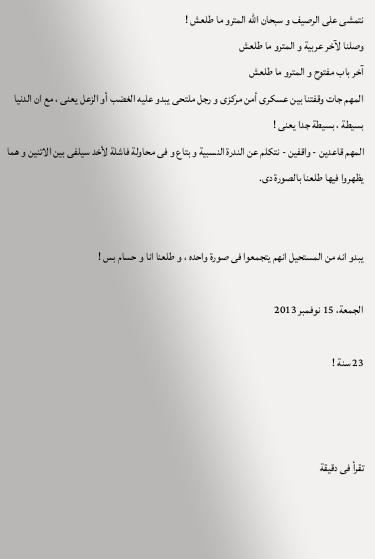نتمشى على الرصيف و سبحان الله المترو ما طلعش !
وصلنا لآخر عربية و المترو ما طلعش
آخر باب مفتوح و المترو ما طلعش
المهم جات وقفتنا بين عسكرى أمن مركزى و رجل ملتحى يبدو عليه الغضب أو الزعل يعنى ، مع ان الدنيا بسيطة ، بسيطة جدا يعنى !
المهم قاعدين - واقفين - نتكلم عن الندرة النسبية و بتاع و فى محاولة فاشلة لأخد سيلفى بين الاتنين و هما يظهروا فيها طلعنا بالصورة دى.


يبدو انه من المستحيل انهم يتجمعوا فى صورة واحده ، و طلعنا انا و حسام بس !

الجمعة، 15 نوفمبر 2013

23 سنة !



تقرأ فى دقيقة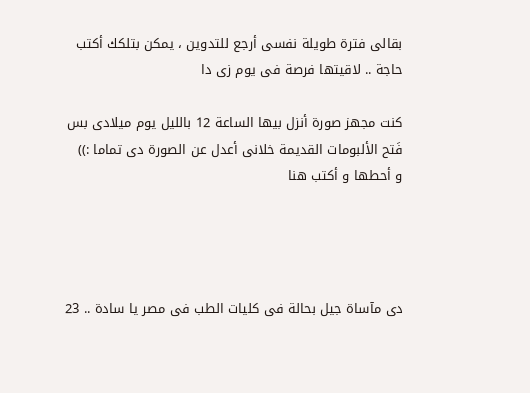بقالى فترة طويلة نفسى أرجع للتدوين ، يمكن بتلكك أكتب حاجة .. لاقيتها فرصة فى يوم زى دا

كنت مجهز صورة أنزل بيها الساعة 12 بالليل يوم ميلادى بس فَتح الألبومات القديمة خلانى أعدل عن الصورة دى تماما :))
و أحطها و أكتب هنا




دى مآساة جيل بحالة فى كليات الطب فى مصر يا سادة .. 23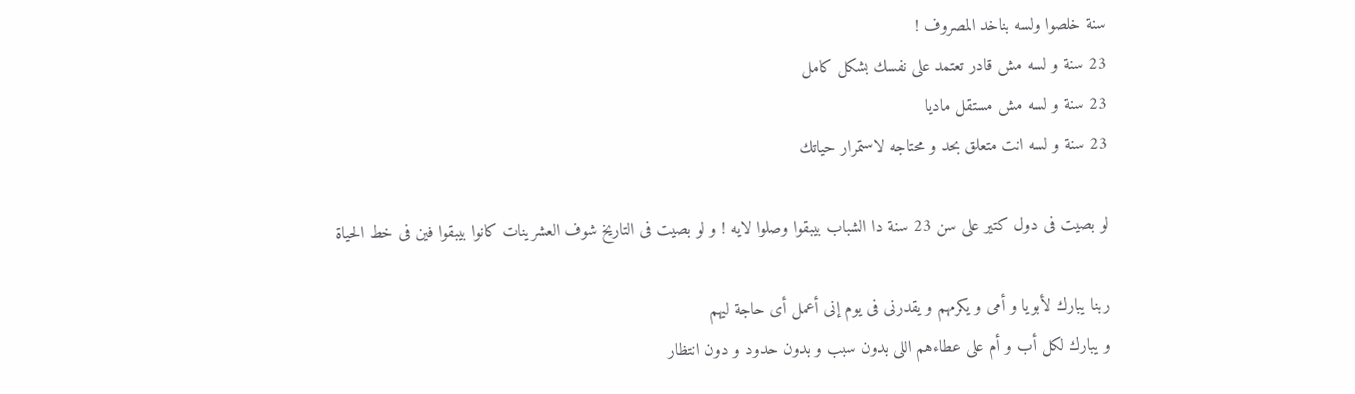سنة خلصوا ولسه بناخد المصروف !
23 سنة و لسه مش قادر تعتمد على نفسك بشكل كامل
23 سنة و لسه مش مستقل ماديا
23 سنة و لسه انت متعلق بحد و محتاجه لاستمرار حياتك

لو بصيت فى دول كتير على سن 23 سنة دا الشباب بيبقوا وصلوا لايه ! و لو بصيت فى التاريخ شوف العشرينات كانوا بيبقوا فين فى خط الحياة

ربنا يبارك لأبويا و أمى و يكرمهم و يقدرنى فى يوم إنى أعمل أى حاجة ليهم
و يبارك لكل أب و أم على عطاءهم اللى بدون سبب و بدون حدود و دون انتظار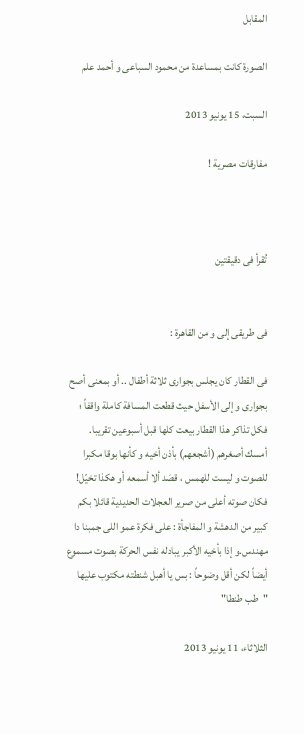المقابل

الصورة كانت بمساعدة من محمود السباعى و أحمد علم

السبت، 15 يونيو 2013

مفارقات مصرية !



تُقرأ فى دقيقتين


فى طريقى إلى و من القاهرة :

فى القطار كان يجلس بجوارى ثلاثة أطفال .. أو بمعنى أصح بجوارى و إلى الأسفل حيث قطعت المسافة كاملة واقفاً ؛ فكل تذاكر هذا القطار بيعت كلها قبل أسبوعين تقريبا.
أمسك أصغرهم (أشجعهم) بأذن أخيه و كأنها بوقا مكبرا للصوت و ليست للهمس ، قصَد ألا أسمعه أو هكذا تخيّل! فكان صوته أعلى من صرير العجلات الحديدية قائلا بكم كبير من الدهشة و المفاجأة : على فكرة عمو اللى جمبنا دا مهندس.و إذا بأخيه الأكبر يبادله نفس الحركة بصوت مسموع أيضاً لكن أقل وضوحاً : بس يا أهبل شنطته مكتوب عليها "طب طنطا"

الثلاثاء، 11 يونيو 2013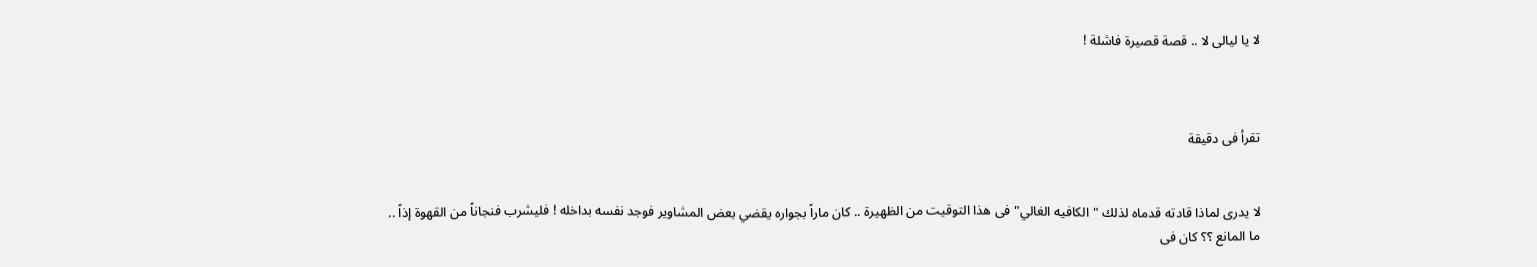لا يا ليالى لا .. قصة قصيرة فاشلة !



تقرأ فى دقيقة


لا يدرى لماذا قادته قدماه لذلك "الكافيه الغالي" فى هذا التوقيت من الظهيرة .. كان ماراً بجواره يقضي بعض المشاوير فوجد نفسه بداخله ! فليشرب فنجاناً من القهوة إذاً ..
ما المانع ؟؟ كان فى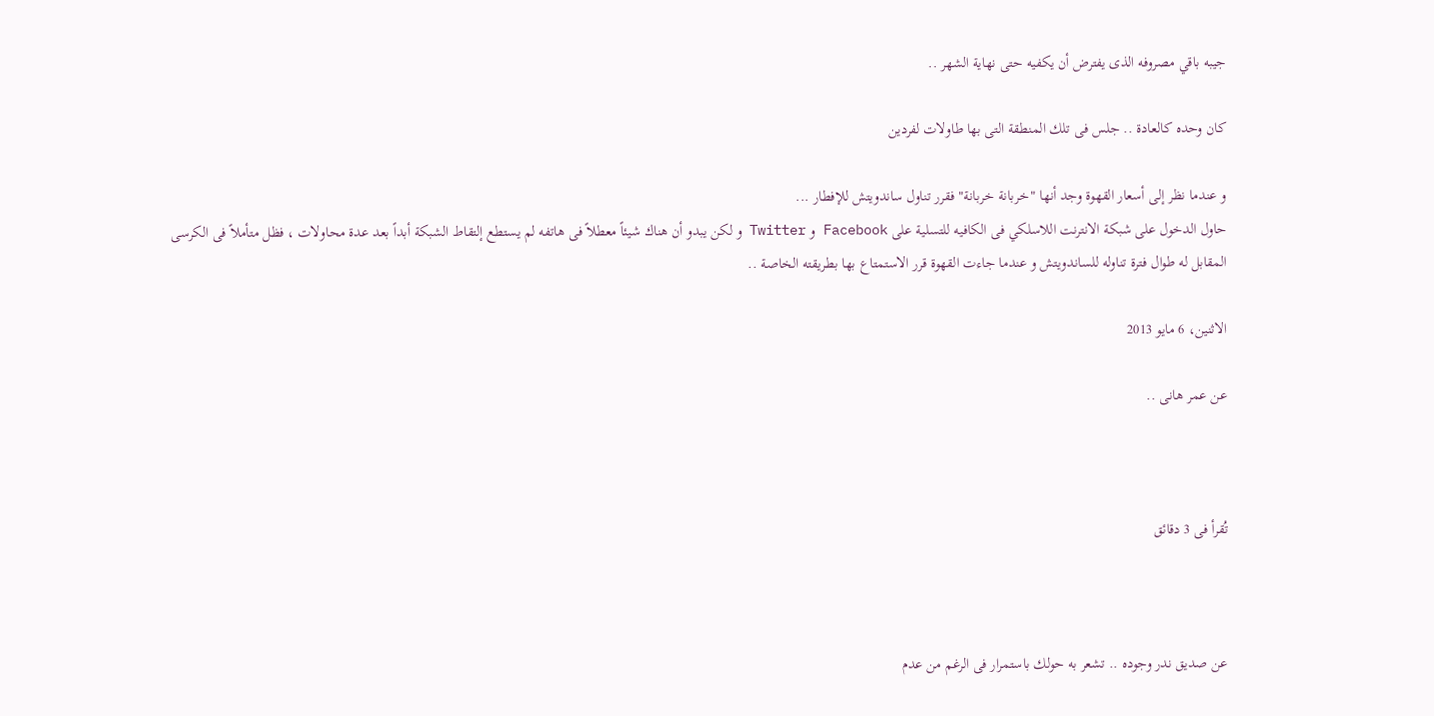جيبه باقي مصروفه الذى يفترض أن يكفيه حتى نهاية الشهر ..

كان وحده كالعادة .. جلس فى تلك المنطقة التى بها طاولات لفردين

و عندما نظر إلى أسعار القهوة وجد أنها "خربانة خربانة" فقرر تناول ساندويتش للإفطار ...
حاول الدخول على شبكة الانترنت اللاسلكي فى الكافيه للتسلية على Facebook و Twitter و لكن يبدو أن هناك شيئاً معطلاً فى هاتفه لم يستطع إلتقاط الشبكة أبداً بعد عدة محاولات ، فظل متأملاً فى الكرسى المقابل له طوال فترة تناوله للساندويتش و عندما جاءت القهوة قرر الاستمتاع بها بطريقته الخاصة ..

الاثنين، 6 مايو 2013

عن عمر هانى ..



تُقرأ فى 3 دقائق



عن صديق ندر وجوده .. تشعر به حولك باستمرار فى الرغم من عدم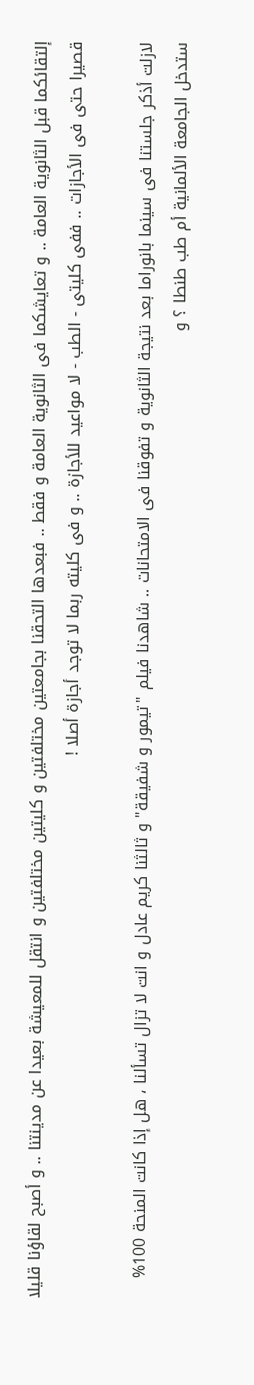إلتقائكما قبل الثانوية العامة .. و تعايشكما فى الثانوية العامة و فقط .. فبعدها التحقنا بجامعتين مختلفتين و كليتين مختلفتين و انتقل للمعيشة بعيدا عن مدينتنا .. و أصبح لقاؤنا قليلا قصيرا حتى فى الأجازات .. ففى كليتى - الطب - لا مواعيد للأجازة .. و فى كليته ربما لا توجد أجازة أصلا !

لازلت أذكر جلستنا فى سينما بانوراما بعد نتيجة الثانوية و تفوقنا فى الامتحانات .. شاهدنا فيلم "تيمور و شفيقة" و ثالثنا كريم عادل و انت لا تزال تسألنا ، هل إذا كانت المنحة 100% ستدخل الجامعة الألمانية أم طب طنطا ؟ و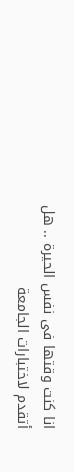انا كنت وقتها فى نفس الحيرة .. هل أتقدم لاختبارات الجامعة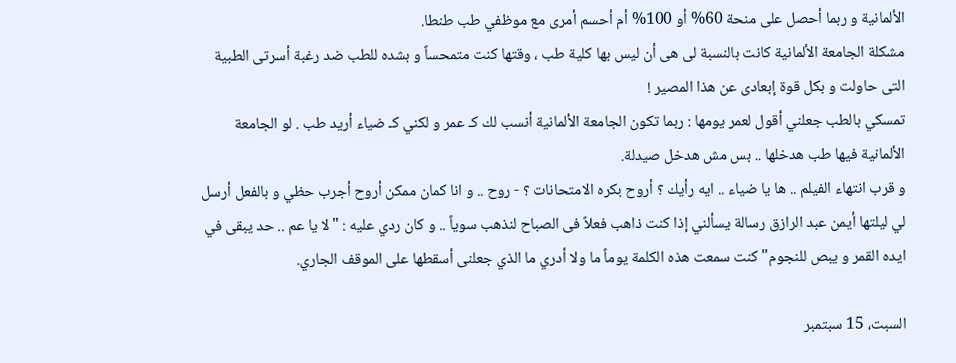الألمانية و ربما أحصل على منحة 60% أو 100% أم أحسم أمرى مع موظفي طب طنطا.
مشكلة الجامعة الألمانية كانت بالنسبة لى هى أن ليس بها كلية طب ، وقتها كنت متمحساً و بشده للطب ضد رغبة أسرتى الطبية التى حاولت و بكل قوة إبعادى عن هذا المصير !
تمسكي بالطب جعلني أقول لعمر يومها : ربما تكون الجامعة الألمانية أنسب لك كـ عمر و لكني كـ ضياء أريد طب . لو الجامعة الألمانية فيها طب هدخلها .. بس مش هدخل صيدلة.
و قرب انتهاء الفيلم .. ها يا ضياء .. ايه رأيك ؟ أروح بكره الامتحانات ؟ - روح .. و انا كمان ممكن أروح أجرب حظي و بالفعل أرسل لي ليلتها أيمن عبد الرازق رسالة يسألني إذا كنت ذاهب فعلاً فى الصباح لنذهب سوياً .. و كان ردي عليه : "لا يا عم .. حد يبقى في ايده القمر و يبص للنجوم" كنت سمعت هذه الكلمة يوماً ما ولا أدري ما الذي جعلنى أسقطها على الموقف الجاري.

السبت، 15 سبتمبر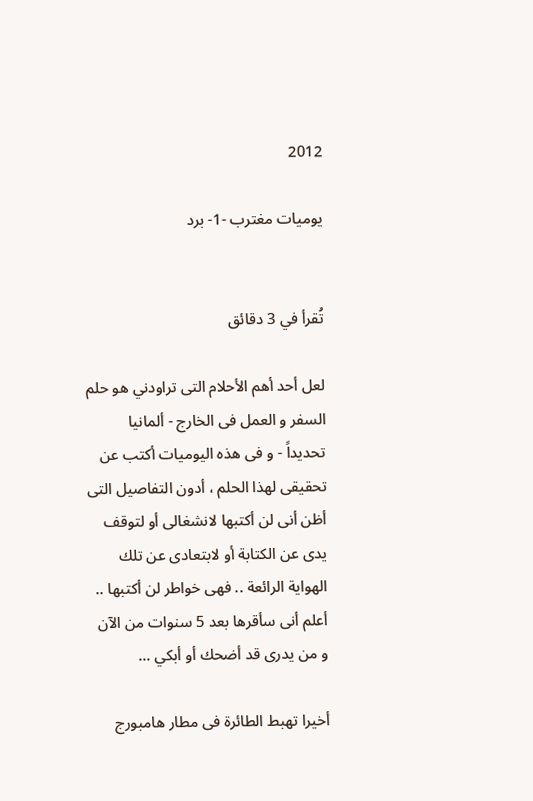2012

يوميات مغترب -1- برد


تُقرأ في 3 دقائق

لعل أحد أهم الأحلام التى تراودني هو حلم السفر و العمل فى الخارج - ألمانيا تحديداً - و فى هذه اليوميات أكتب عن تحقيقى لهذا الحلم ، أدون التفاصيل التى أظن أنى لن أكتبها لانشغالى أو لتوقف يدى عن الكتابة أو لابتعادى عن تلك الهواية الرائعة .. فهى خواطر لن أكتبها .. أعلم أنى سأقرها بعد 5 سنوات من الآن و من يدرى قد أضحك أو أبكي ...

أخيرا تهبط الطائرة فى مطار هامبورج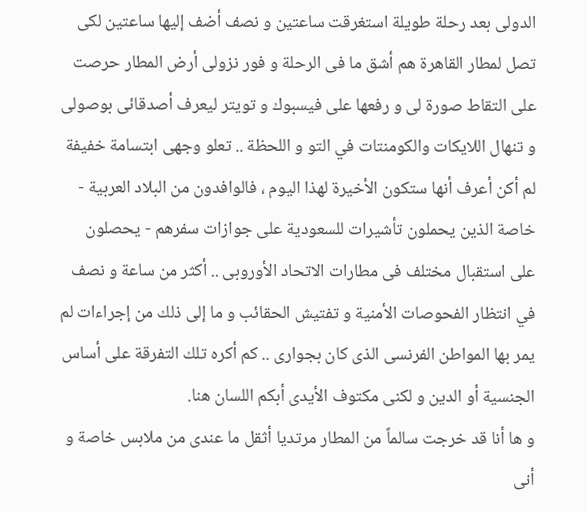الدولى بعد رحلة طويلة استغرقت ساعتين و نصف أضف إليها ساعتين لكى تصل لمطار القاهرة هم أشق ما فى الرحلة و فور نزولى أرض المطار حرصت على التقاط صورة لى و رفعها على فيسبوك و تويتر ليعرف أصدقائى بوصولى و تنهال اللايكات والكومنتات في التو و اللحظة .. تعلو وجهى ابتسامة خفيفة لم أكن أعرف أنها ستكون الأخيرة لهذا اليوم ، فالوافدون من البلاد العربية - خاصة الذين يحملون تأشيرات للسعودية على جوازات سفرهم - يحصلون على استقبال مختلف فى مطارات الاتحاد الأوروبى .. أكثر من ساعة و نصف في انتظار الفحوصات الأمنية و تفتيش الحقائب و ما إلى ذلك من إجراءات لم يمر بها المواطن الفرنسى الذى كان بجوارى .. كم أكره تلك التفرقة على أساس الجنسية أو الدين و لكنى مكتوف الأيدى أبكم اللسان هنا.
و ها أنا قد خرجت سالماً من المطار مرتديا أثقل ما عندى من ملابس خاصة و أنى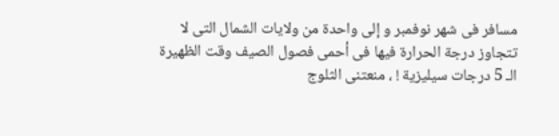مسافر فى شهر نوفمبر و إلى واحدة من ولايات الشمال التى لا تتجاوز درجة الحرارة فيها فى أحمى فصول الصيف وقت الظهيرة الـ 5 درجات سيليزية ! ، منعتنى الثلوج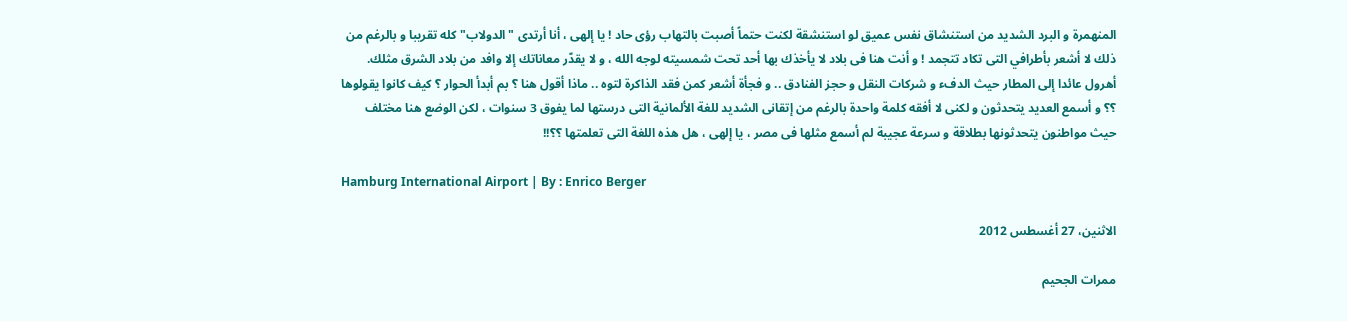المنهمرة و البرد الشديد من استنشاق نفس عميق لو استنشقة لكنت حتماً أصبت بالتهاب رؤى حاد ! يا إلهى ، أنا أرتدى "الدولاب" كله تقريبا و بالرغم من ذلك لا أشعر بأطرافي التى تكاد تتجمد ! و أنت هنا فى بلاد لا يأخذك بها أحد تحت شمسيته لوجه الله ، و لا يقدّر معاناتك إلا وافد من بلاد الشرق مثلك.
أهرول عائدا إلى المطار حيث الدفء و شركات النقل و حجز الفنادق .. و فجأة أشعر كمن فقد الذاكرة لتوه .. ماذا أقول هنا ؟ بم أبدأ الحوار ؟ كيف كانوا يقولوها ؟؟ و أسمع العديد يتحدثون و لكنى لا أفقه كلمة واحدة بالرغم من إتقانى الشديد للغة الألمانية التى درستها لما يفوق 3 سنوات ، لكن الوضع هنا مختلف حيث مواطنون يتحدثونها بطلاقة و سرعة عجيبة لم أسمع مثلها فى مصر ، يا إلهى ، هل هذه اللغة التى تعلمتها ؟؟!!

Hamburg International Airport | By : Enrico Berger

الاثنين، 27 أغسطس 2012

ممرات الجحيم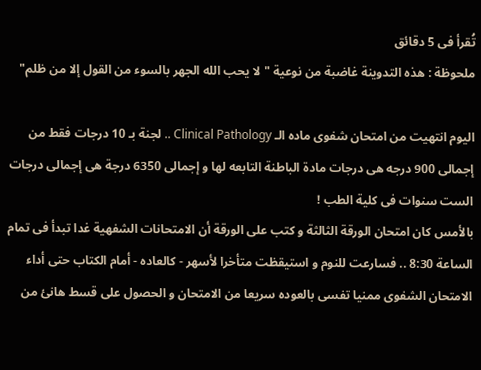تُقرأ فى 5 دقائق
ملحوظة : هذه التدوينة غاضبة من نوعية "لا يحب الله الجهر بالسوء من القول إلا من ظلم"

اليوم انتهيت من امتحان شفوى ماده الـ Clinical Pathology .. لجنة بـ 10 درجات فقط من إجمالى 900 درجه هى درجات مادة الباطنة التابعه لها و إجمالى 6350 درجة هى إجمالى درجات الست سنوات فى كلية الطب !
بالأمس كان امتحان الورقة الثالثة و كتب على الورقة أن الامتحانات الشفهية غدا تبدأ فى تمام الساعة 8:30 .. فسارعت للنوم و استيقظت متأخرا لأسهر - كالعاده - أمام الكتاب حتى أداء الامتحان الشفوى ممنيا تفسى بالعوده سريعا من الامتحان و الحصول على قسط هانئ من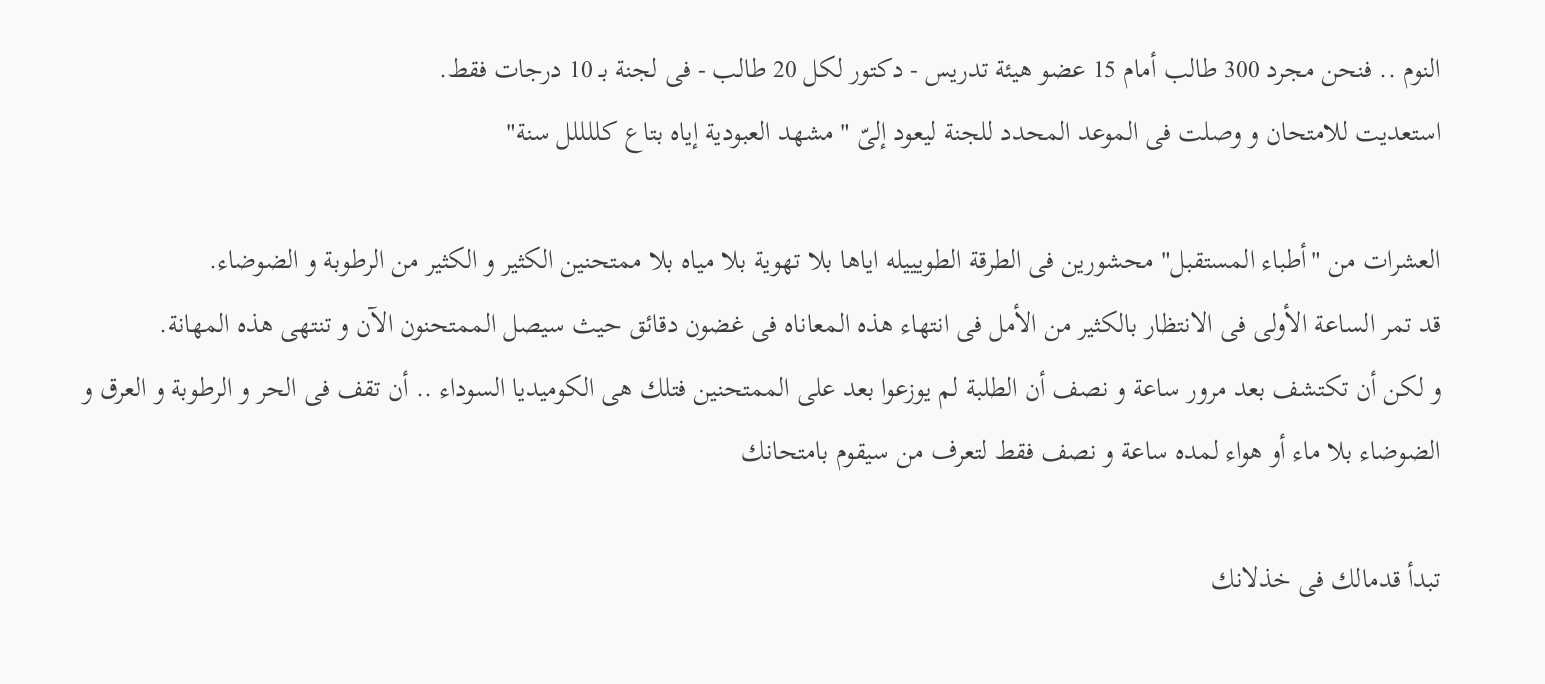النوم .. فنحن مجرد 300 طالب أمام 15 عضو هيئة تدريس - دكتور لكل 20 طالب - فى لجنة بـ 10 درجات فقط.
استعديت للامتحان و وصلت فى الموعد المحدد للجنة ليعود إلىّ "مشهد العبودية إياه بتاع كللللل سنة"

العشرات من "أطباء المستقبل" محشورين فى الطرقة الطويييله اياها بلا تهوية بلا مياه بلا ممتحنين الكثير و الكثير من الرطوبة و الضوضاء.
قد تمر الساعة الأولى فى الانتظار بالكثير من الأمل فى انتهاء هذه المعاناه فى غضون دقائق حيث سيصل الممتحنون الآن و تنتهى هذه المهانة.
و لكن أن تكتشف بعد مرور ساعة و نصف أن الطلبة لم يوزعوا بعد على الممتحنين فتلك هى الكوميديا السوداء .. أن تقف فى الحر و الرطوبة و العرق و الضوضاء بلا ماء أو هواء لمده ساعة و نصف فقط لتعرف من سيقوم بامتحانك

تبدأ قدمالك فى خذلانك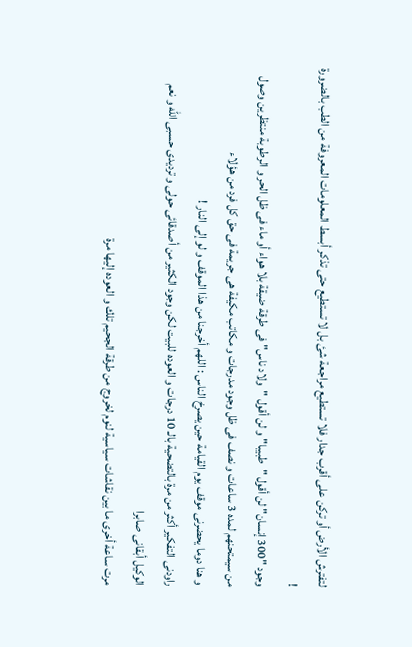لتفترش الأرض أو تركن على أقرب جدار فلا تستطيع مراجعة شئ بل لا تستطيع حتى تذكر أبسط المعلومات المعروفة من الطب بالضرورة !
وجود "300 إنسان" لن أقول "طبيبا" و لن أقول "ولاد ناس" فى طرقة ضيقة بلا هواء أو ماء فى ظل الحر و الرطوبة منتظرين وصول من سيمتحنهم لمده 3 ساعات و نصف فى ظل وجود مدرجات و مكاتب مكيفة هى جريمة فى حق كل فرد من هؤلاء
و هنا دوما يحضرنى موقف يوم القيامة حين يصرخ الناس : اللهم أخرجنا من هذا الموقف و لو إلى النار !
راودنى التفكير أكثر من مرة بالتضحية بالـ 10 درجات و العوده للبيت لكن وجود الكثير من أصدقائى حولى و ترديدى حسبى الله و نعم الوكيل أبقانى صابرا
مرت ساعة أخرى ما بين نقاشات سياسية لنوم لخروج من طرقة الجحيم تلك و العوده إليها مرة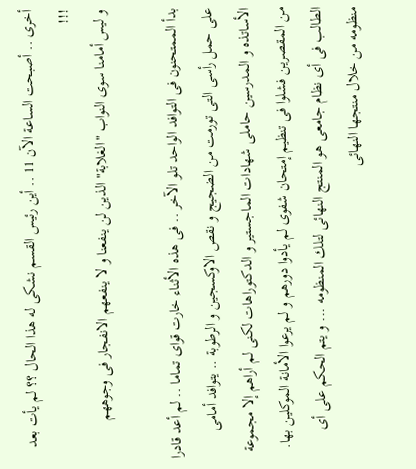أخرى .. أصبحت الساعة الآن 11 .. أين رئيس القسم نشكى له هذا الحال ؟؟ لم يأت بعد !!!
و ليس أمامنا سوى النواب "الغلابة" الذين لن ينفعنا و لا ينفعهم الانفجار فى وجوههم

بدأ الممتحنون فى التوافد الواحد تلو الآخر .. فى هذه الأثناء خارت قواى تماما .. لم أعد قادرا على حمل رأسى التى تورمت من الضجيج و نقص الاوكسجين و الرطوبة .. يتوافد أمامى الأساتذه و المدرسين حاملى شهادات الماجستير و الدكتوراهات لكنى لم أراهم إلا مجموعة من المقصرين فشلوا فى تنظيم إمتحان شفوى لم يأدوا دورهم و لم يرعوا الأمانة الموكلين بها.
الطالب فى أى نظام جامعى هو المنتج النهائى لتلك المنظومه ... و يتم الحكم على أى منظومه من خلال منتجها النهائى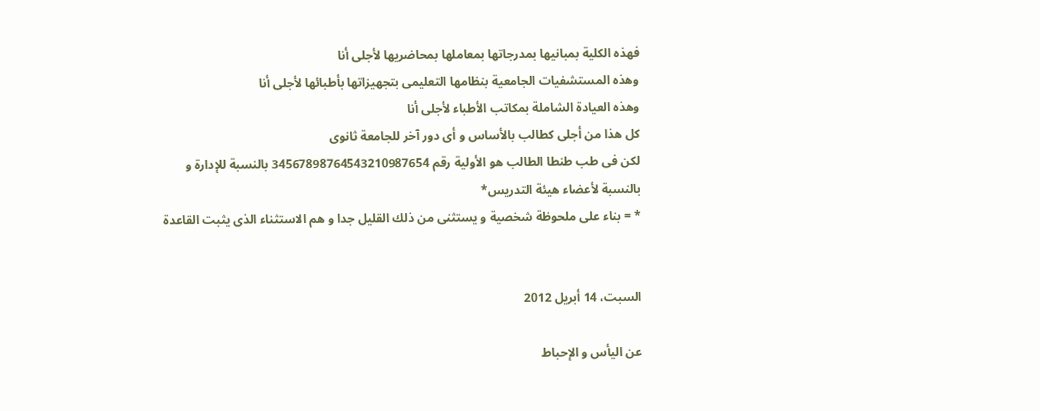فهذه الكلية بمبانيها بمدرجاتها بمعاملها بمحاضريها لأجلى أنا
وهذه المستشفيات الجامعية بنظامها التعليمى بتجهيزاتها بأطبائها لأجلى أنا
وهذه العيادة الشاملة بمكاتب الأطباء لأجلى أنا
كل هذا من أجلى كطالب بالأساس و أى دور آخر للجامعة ثانوى
لكن فى طب طنطا الطالب هو الأولية رقم 34567898764543210987654 بالنسبة للإدارة و بالنسبة لأعضاء هيئة التدريس*
* = بناء على ملحوظة شخصية و يستثنى من ذلك القليل جدا و هم الاستثناء الذى يثبت القاعدة


السبت، 14 أبريل 2012

عن اليأس و الإحباط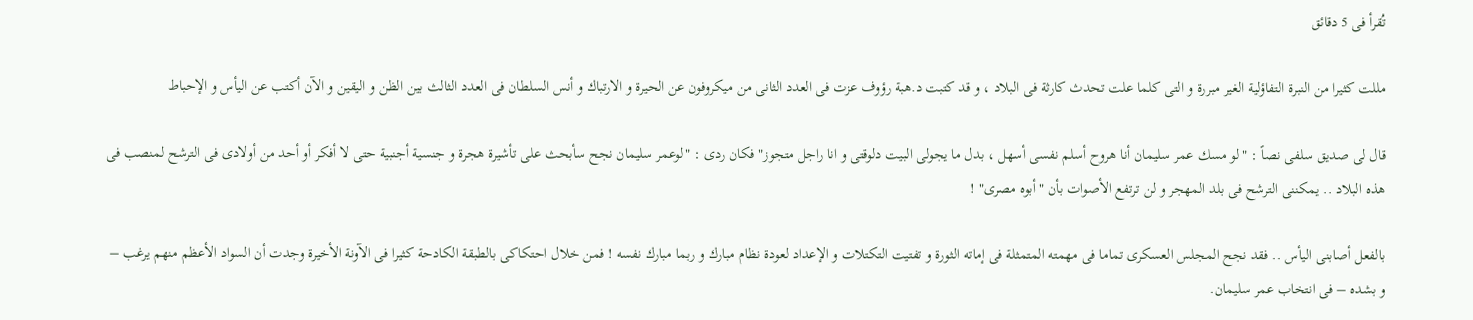تُقرأ فى 5 دقائق

مللت كثيرا من النبرة التفاؤلية الغير مبررة و التى كلما علت تحدث كارثة فى البلاد ، و قد كتبت د.هبة رؤوف عزت فى العدد الثانى من ميكروفون عن الحيرة و الارتباك و أنس السلطان فى العدد الثالث بين الظن و اليقين و الآن أكتب عن اليأس و الإحباط

قال لى صديق سلفى نصاً : "لو مسك عمر سليمان أنا هروح أسلم نفسى أسهل ، بدل ما يجولى البيت دلوقتى و انا راجل متجوز" فكان ردى : "لوعمر سليمان نجح سأبحث على تأشيرة هجرة و جنسية أجنبية حتى لا أفكر أو أحد من أولادى فى الترشح لمنصب فى هذه البلاد .. يمكننى الترشح فى بلد المهجر و لن ترتفع الأصوات بأن "أبوه مصرى" !

بالفعل أصابنى اليأس .. فقد نجح المجلس العسكرى تماما فى مهمته المتمثلة فى إماته الثورة و تفتيت التكتلات و الإعداد لعودة نظام مبارك و ربما مبارك نفسه ! فمن خلال احتكاكى بالطبقة الكادحة كثيرا فى الآونة الأخيرة وجدت أن السواد الأعظم منهم يرغب – و بشده – فى انتخاب عمر سليمان.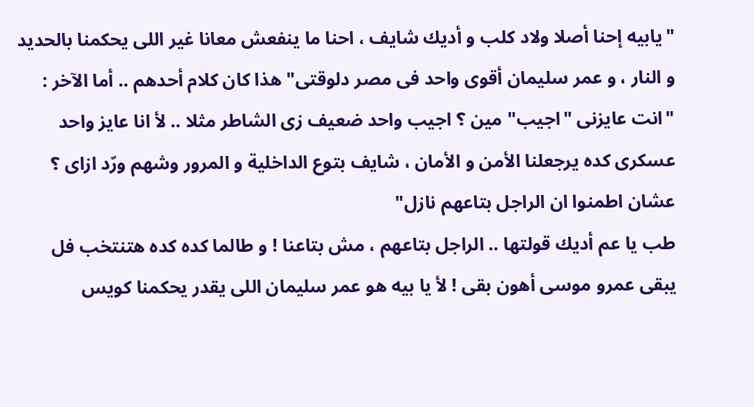"يابيه إحنا أصلا ولاد كلب و أديك شايف ، احنا ما ينفعش معانا غير اللى يحكمنا بالحديد و النار ، و عمر سليمان أقوى واحد فى مصر دلوقتى" هذا كان كلام أحدهم .. أما الآخر :
"انت عايزنى "اجيب" مين ؟ اجيب واحد ضعيف زى الشاطر مثلا .. لأ انا عايز واحد عسكرى كده يرجعلنا الأمن و الأمان ، شايف بتوع الداخلية و المرور وشهم ورّد ازاى ؟ عشان اطمنوا ان الراجل بتاعهم نازل"
طب يا عم أديك قولتها .. الراجل بتاعهم ، مش بتاعنا ! و طالما كده كده هتنتخب فل يبقى عمرو موسى أهون بقى ! لأ يا بيه هو عمر سليمان اللى يقدر يحكمنا كويس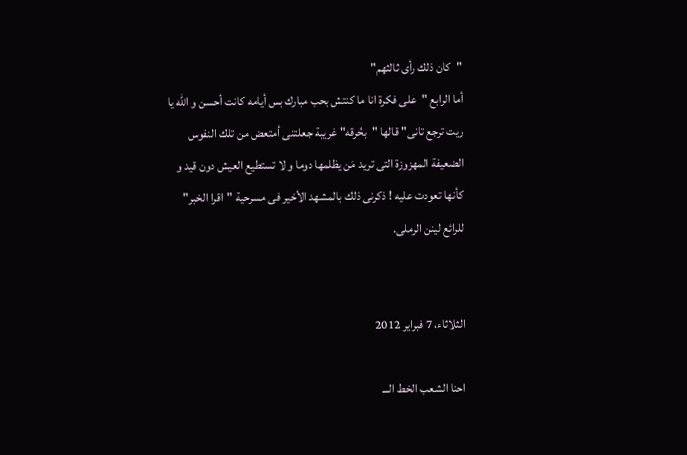"كان ذلك رأى ثالثهم"
أما الرابع "على فكرة انا ما كنتش بحب مبارك بس أيامه كانت أحسن و الله يا ريت ترجع تانى" قالها "بحُرقه" غريبة جعلتنى أمتعض من تلك النفوس الضعيفة المهزوزة التى تريد مَن يظلمها دوما و لا تستطيع العيش دون قيد و كأنها تعودت عليه ! ذكرنى ذلك بالمشهد الأخير فى مسرحية "اقرا الخبر" للرائع لينن الرملى.


الثلاثاء، 7 فبراير 2012

احنا الشعب الخط الـــ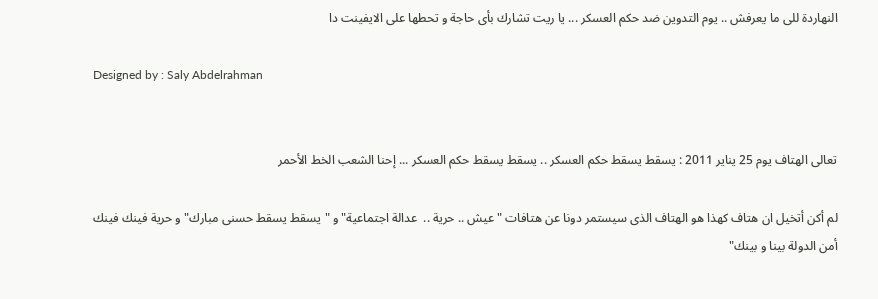النهاردة للى ما يعرفش .. يوم التدوين ضد حكم العسكر ... يا ريت تشارك بأى حاجة و تحطها على الايفينت دا

Designed by : Saly Abdelrahman


تعالى الهتاف يوم 25 يناير 2011 : يسقط يسقط حكم العسكر .. يسقط يسقط حكم العسكر ... إحنا الشعب الخط الأحمر

لم أكن أتخيل ان هتاف كهذا هو الهتاف الذى سيستمر دونا عن هتافات "عيش .. حرية ..  عدالة اجتماعية" و "يسقط يسقط حسنى مبارك" و حرية فينك فينك أمن الدولة بينا و بينك"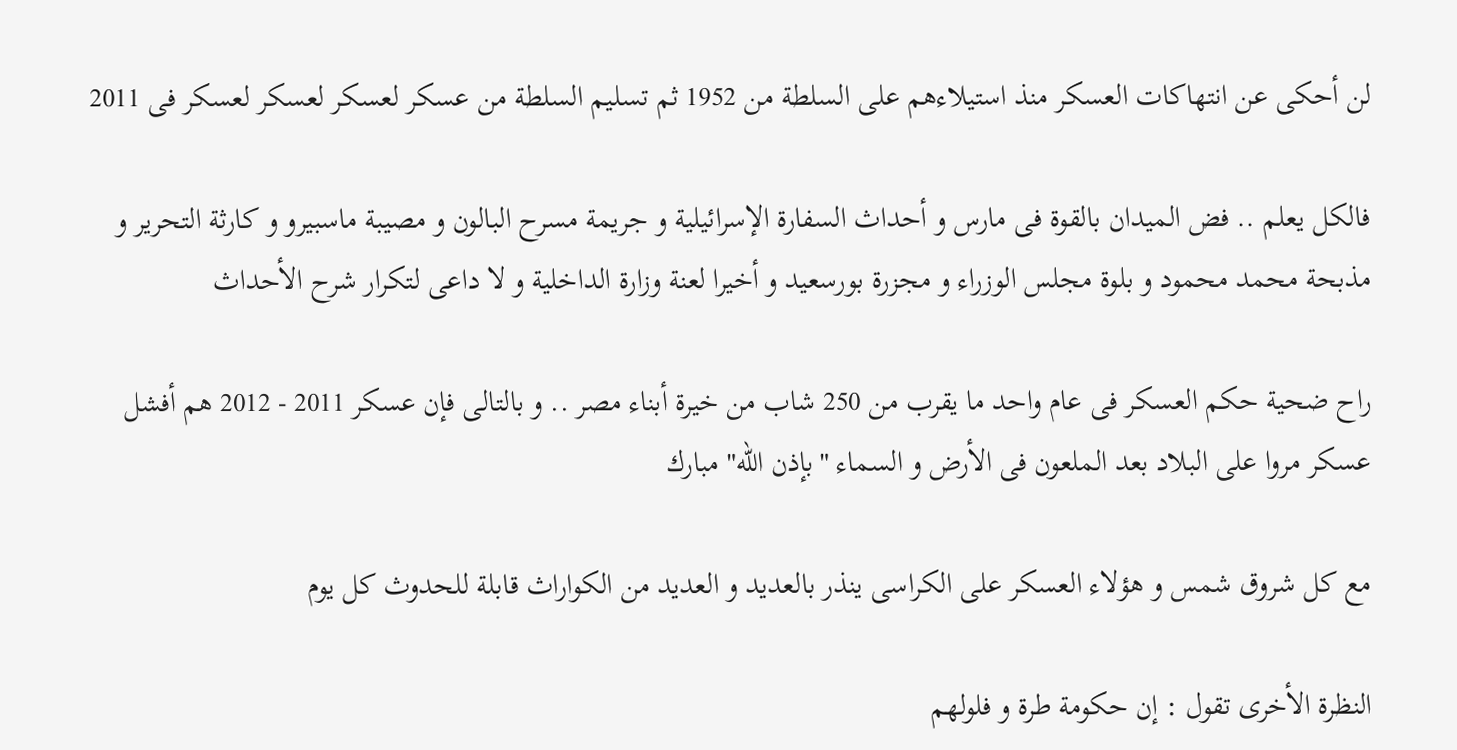لن أحكى عن انتهاكات العسكر منذ استيلاءهم على السلطة من 1952 ثم تسليم السلطة من عسكر لعسكر لعسكر لعسكر فى 2011

فالكل يعلم .. فض الميدان بالقوة فى مارس و أحداث السفارة الإسرائيلية و جريمة مسرح البالون و مصيبة ماسبيرو و كارثة التحرير و مذبحة محمد محمود و بلوة مجلس الوزراء و مجزرة بورسعيد و أخيرا لعنة وزارة الداخلية و لا داعى لتكرار شرح الأحداث

راح ضحية حكم العسكر فى عام واحد ما يقرب من 250 شاب من خيرة أبناء مصر .. و بالتالى فإن عسكر 2011 - 2012 هم أفشل عسكر مروا على البلاد بعد الملعون فى الأرض و السماء "بإذن الله" مبارك

مع كل شروق شمس و هؤلاء العسكر على الكراسى ينذر بالعديد و العديد من الكواراث قابلة للحدوث كل يوم

النظرة الأخرى تقول : إن حكومة طرة و فلولهم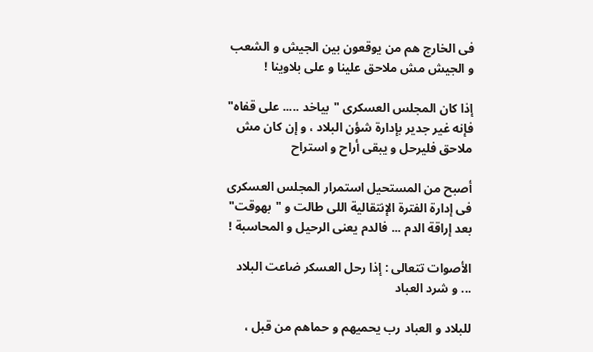فى الخارج هم من يوقعون بين الجيش و الشعب و الجيش مش ملاحق علينا و على بلاوينا !

إذا كان المجلس العسكرى "بياخد ..... على قفاه" فإنه غير جدير بإدارة شؤن البلاد ، و إن كان مش ملاحق فليرحل و يبقى أراح و استراح

أصبح من المستحيل استمرار المجلس العسكرى فى إدارة الفترة الإنتقالية اللى طالت و "بهوقت" بعد إراقة الدم ... فالدم يعنى الرحيل و المحاسبة !

الأصوات تتعالى : إذا رحل العسكر ضاعت البلاد ... و شرد العباد

للبلاد و العباد رب يحميهم و حماهم من قبل ،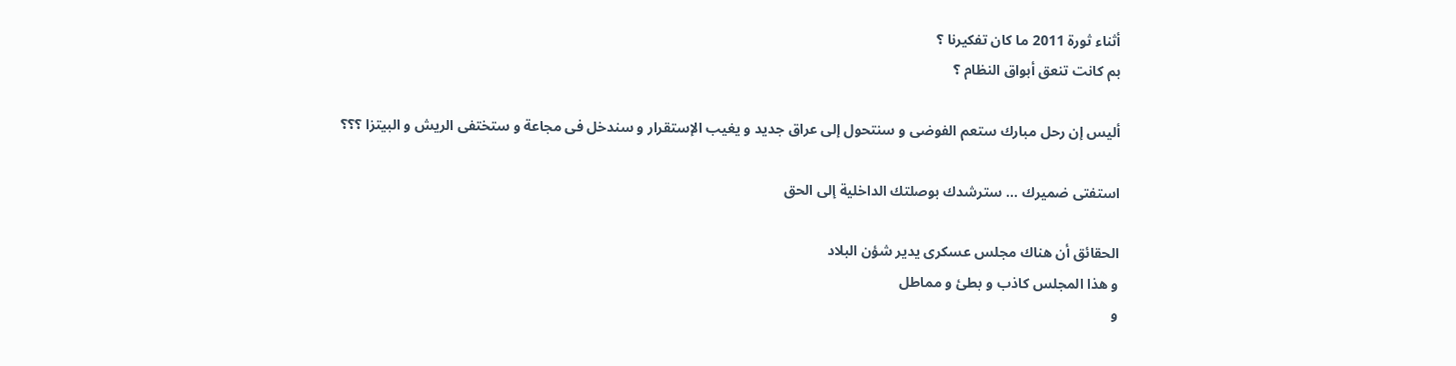أثناء ثورة 2011 ما كان تفكيرنا ؟
بم كانت تنعق أبواق النظام ؟

أليس إن رحل مبارك ستعم الفوضى و سنتحول إلى عراق جديد و يغيب الإستقرار و سندخل فى مجاعة و ستختفى الريش و البيتزا ؟؟؟

استفتى ضميرك ... سترشدك بوصلتك الداخلية إلى الحق

الحقائق أن هناك مجلس عسكرى يدير شؤن البلاد
و هذا المجلس كاذب و بطئ و مماطل
و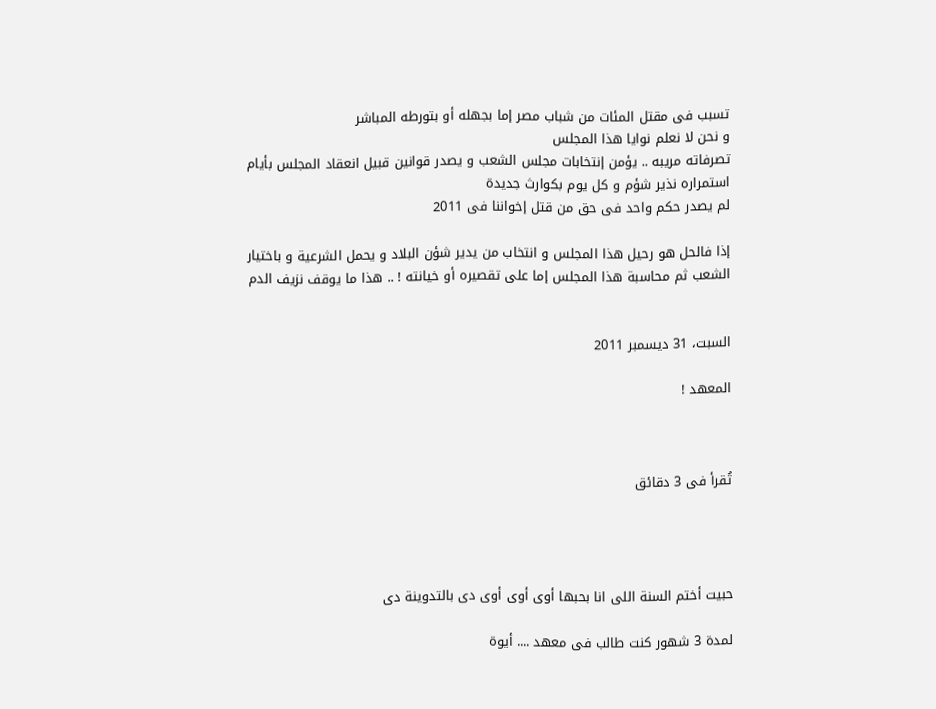تسبب فى مقتل المئات من شباب مصر إما بجهله أو بتورطه المباشر
و نحن لا نعلم نوايا هذا المجلس
تصرفاته مريبه .. يؤمن إنتخابات مجلس الشعب و يصدر قوانين قبيل انعقاد المجلس بأيام
استمراره نذير شؤم و كل يوم بكوارث جديدة
لم يصدر حكم واحد فى حق من قتل إخواننا فى 2011

إذا فالحل هو رحيل هذا المجلس و انتخاب من يدير شؤن البلاد و يحمل الشرعية و باختيار الشعب ثم محاسبة هذا المجلس إما على تقصيره أو خيانته ! .. هذا ما يوقف نزيف الدم


السبت، 31 ديسمبر 2011

المعهد !



تُقرأ فى 3 دقائق




حبيت أختم السنة اللى انا بحبها أوى أوى أوى دى بالتدوينة دى

لمدة 3 شهور كنت طالب فى معهد .... أيوة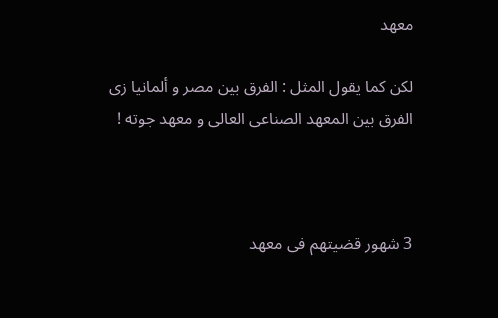معهد

لكن كما يقول المثل : الفرق بين مصر و ألمانيا زى الفرق بين المعهد الصناعى العالى و معهد جوته !



3 شهور قضيتهم فى معهد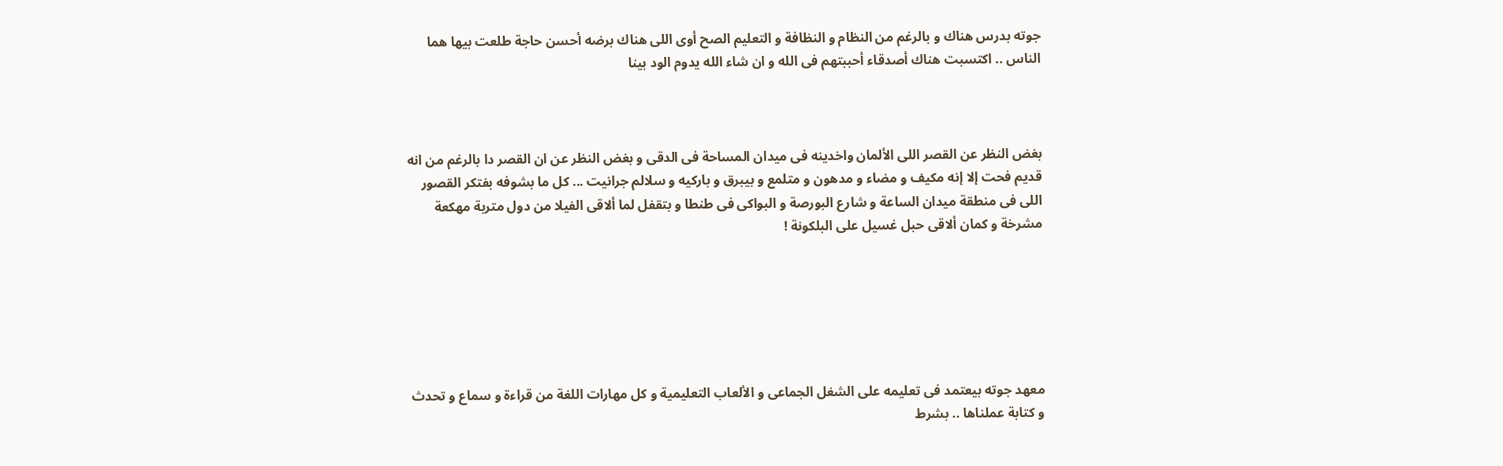جوته بدرس هناك و بالرغم من النظام و النظافة و التعليم الصح أوى اللى هناك برضه أحسن حاجة طلعت بيها هما الناس .. اكتسبت هناك أصدقاء أحببتهم فى الله و ان شاء الله يدوم الود بينا



بغض النظر عن القصر اللى الألمان واخدينه فى ميدان المساحة فى الدقى و بغض النظر عن ان القصر دا بالرغم من انه قديم فحت إلا إنه مكيف و مضاء و مدهون و متلمع و بيبرق و باركيه و سلالم جرانيت ... كل ما بشوفه بفتكر القصور اللى فى منطقة ميدان الساعة و شارع البورصة و البواكى فى طنطا و بتقفل لما ألاقى الفيلا من دول متربة مهكعة مشرخة و كمان ألاقى حبل غسيل على البلكونة !






معهد جوته بيعتمد فى تعليمه على الشغل الجماعى و الألعاب التعليمية و كل مهارات اللغة من قراءة و سماع و تحدث و كتابة عملناها .. بشرط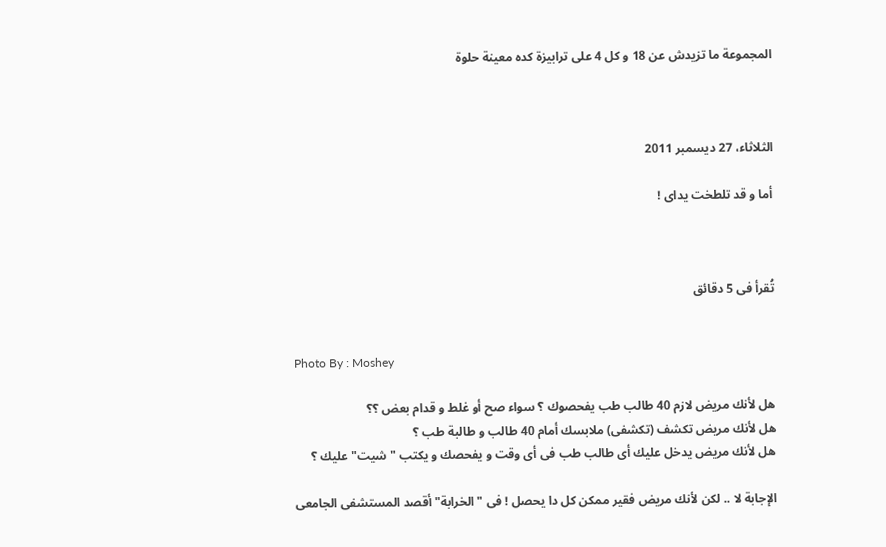المجموعة ما تزيدش عن 18 و كل 4 على ترابيزة كده معينة حلوة



الثلاثاء، 27 ديسمبر 2011

أما و قد تلطخت يداى !



تُقرأ فى 5 دقائق


Photo By : Moshey

هل لأنك مريض لازم 40 طالب طب يفحصوك ؟ سواء صح أو غلط و قدام بعض ؟؟
هل لأنك مريض تكشف (تكشفى) ملابسك أمام 40 طالب و طالبة طب ؟
هل لأنك مريض يدخل عليك أى طالب طب فى أى وقت و يفحصك و يكتب "شيت" عليك ؟

الإجابة لا .. لكن لأنك مريض فقير ممكن كل دا يحصل ! فى "الخرابة" أقصد المستشفى الجامعى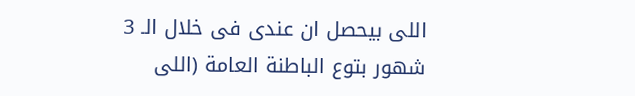اللى بيحصل ان عندى فى خلال الـ 3 شهور بتوع الباطنة العامة (اللى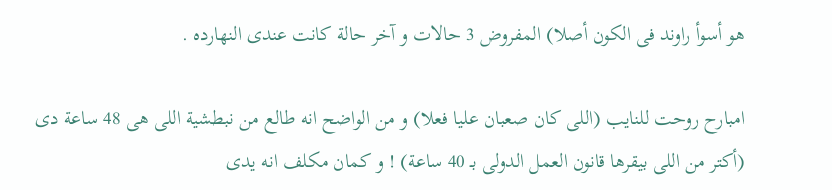هو أسوأ راوند فى الكون أصلا) المفروض 3 حالات و آخر حالة كانت عندى النهارده .

امبارح روحت للنايب (اللى كان صعبان عليا فعلا) و من الواضح انه طالع من نبطشية اللى هى 48 ساعة دى (أكتر من اللى بيقرها قانون العمل الدولى بـ 40 ساعة) ! و كمان مكلف انه يدى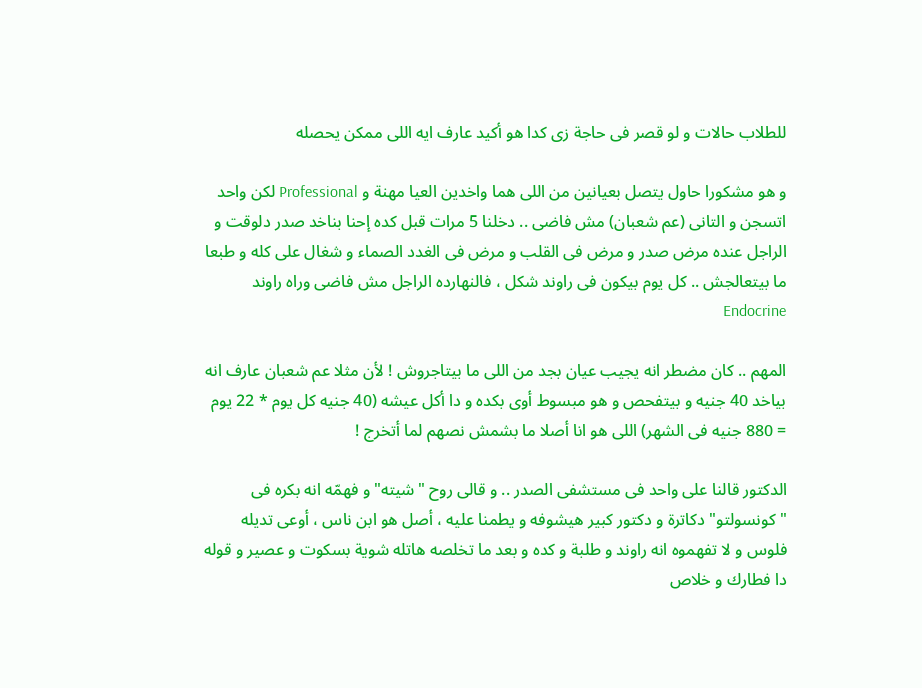للطلاب حالات و لو قصر فى حاجة زى كدا هو أكيد عارف ايه اللى ممكن يحصله

و هو مشكورا حاول يتصل بعيانين من اللى هما واخدين العيا مهنة و Professional لكن واحد اتسجن و التانى (عم شعبان) مش فاضى .. دخلنا 5 مرات قبل كده إحنا بناخد صدر دلوقت و الراجل عنده مرض صدر و مرض فى القلب و مرض فى الغدد الصماء و شغال على كله و طبعا ما بيتعالجش .. كل يوم بيكون فى راوند شكل ، فالنهارده الراجل مش فاضى وراه راوند Endocrine

المهم .. كان مضطر انه يجيب عيان بجد من اللى ما بيتاجروش ! لأن مثلا عم شعبان عارف انه بياخد 40 جنيه و بيتفحص و هو مبسوط أوى بكده و دا أكل عيشه (40 جنيه كل يوم * 22 يوم = 880 جنيه فى الشهر) اللى هو انا أصلا ما بشمش نصهم لما أتخرج !

الدكتور قالنا على واحد فى مستشفى الصدر .. و قالى روح "شيته" و فهمّه انه بكره فى "كونسولتو" دكاترة و دكتور كبير هيشوفه و يطمنا عليه ، أصل هو ابن ناس ، أوعى تديله فلوس و لا تفهموه انه راوند و طلبة و كده و بعد ما تخلصه هاتله شوية بسكوت و عصير و قوله دا فطارك و خلاص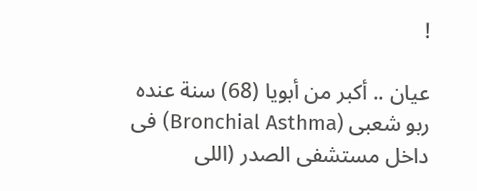!

عيان .. أكبر من أبويا (68) سنة عنده ربو شعبى (Bronchial Asthma) فى داخل مستشفى الصدر (اللى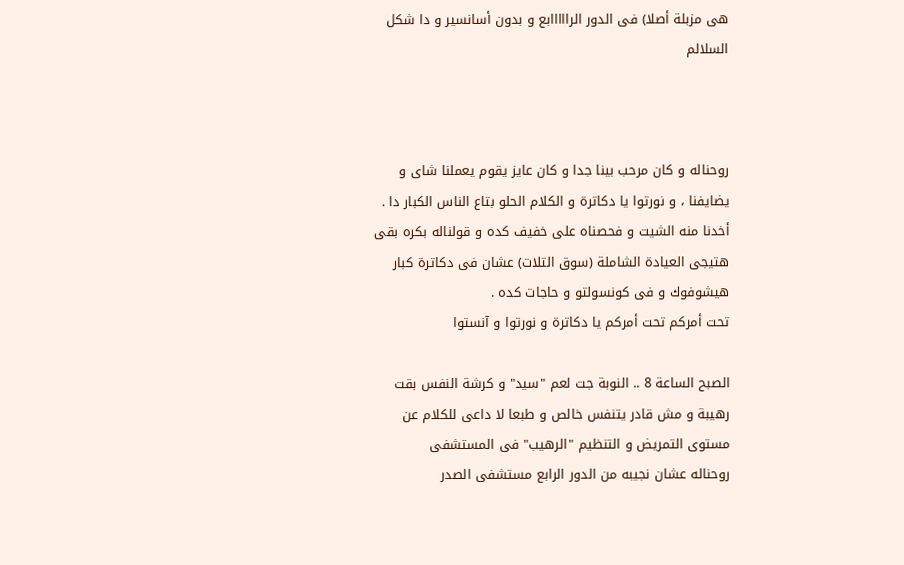هى مزبلة أصلا) فى الدور الرااااابع و بدون أسانسير و دا شكل السلالم



روحناله و كان مرحب بينا جدا و كان عايز يقوم يعملنا شاى و يضايفنا ، و نورتوا يا دكاترة و الكلام الحلو بتاع الناس الكبار دا .
أخدنا منه الشيت و فحصناه على خفيف كده و قولناله بكره بقى هتيجى العيادة الشاملة (سوق التلات) عشان فى دكاترة كبار هيشوفوك و فى كونسولتو و حاجات كده .
تحت أمركم تحت أمركم يا دكاترة و نورتوا و آنستوا

الصبح الساعة 8 .. النوبة جت لعم "سيد" و كرشة النفس بقت رهيبة و مش قادر يتنفس خالص و طبعا لا داعى للكلام عن مستوى التمريض و التنظيم "الرهيب" فى المستشفى
روحناله عشان نجيبه من الدور الرابع مستشفى الصدر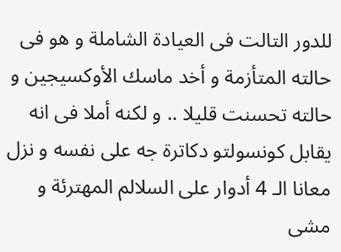للدور التالت فى العيادة الشاملة و هو فى حالته المتأزمة و أخد ماسك الأوكسيجين و حالته تحسنت قليلا .. و لكنه أملا فى انه يقابل كونسولتو دكاترة جه على نفسه و نزل معانا الـ 4 أدوار على السلالم المهترئة و مشى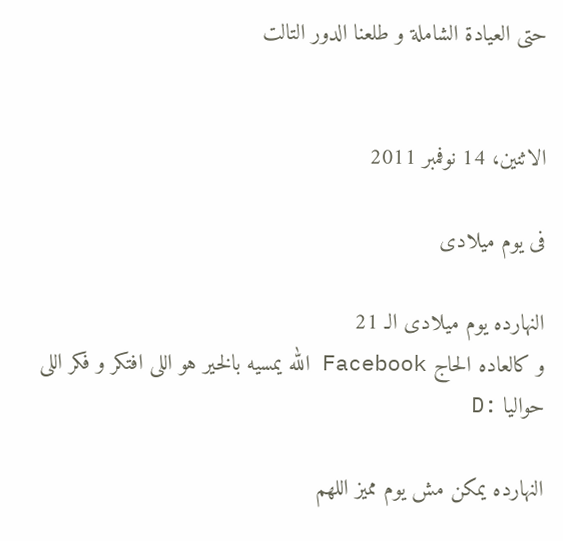حتى العيادة الشاملة و طلعنا الدور التالت


الاثنين، 14 نوفمبر 2011

فى يوم ميلادى

النهارده يوم ميلادى الـ 21
و كالعاده الحاج Facebook الله يمسيه بالخير هو اللى افتكر و فكر اللى حواليا :D

النهارده يمكن مش يوم مميز اللهم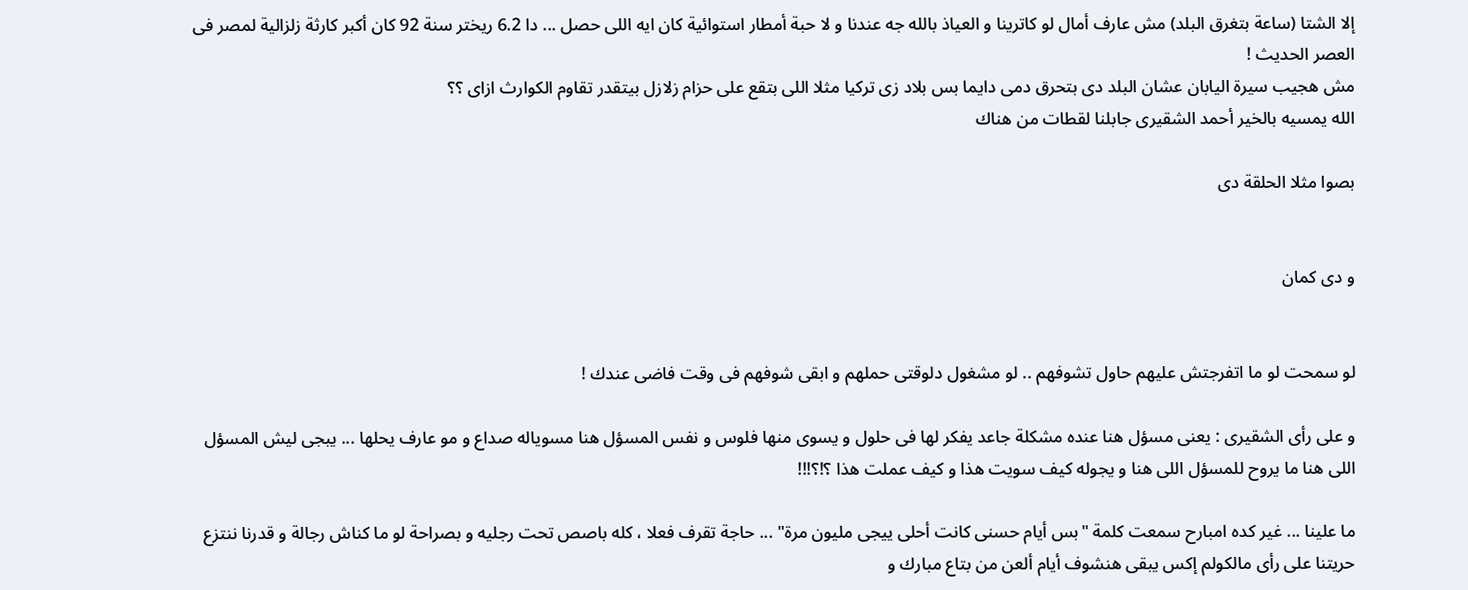إلا الشتا (ساعة بتغرق البلد) مش عارف أمال لو كاترينا و العياذ بالله جه عندنا و لا حبة أمطار استوائية كان ايه اللى حصل ... دا 6.2 ريختر سنة 92 كان أكبر كارثة زلزالية لمصر فى العصر الحديث !
مش هجيب سيرة اليابان عشان البلد دى بتحرق دمى دايما بس بلاد زى تركيا مثلا اللى بتقع على حزام زلازل بيتقدر تقاوم الكوارث ازاى ؟؟
الله يمسيه بالخير أحمد الشقيرى جابلنا لقطات من هناك

بصوا مثلا الحلقة دى


و دى كمان


لو سمحت لو ما اتفرجتش عليهم حاول تشوفهم .. لو مشغول دلوقتى حملهم و ابقى شوفهم فى وقت فاضى عندك !

و على رأى الشقيرى : يعنى مسؤل هنا عنده مشكلة جاعد يفكر لها فى حلول و يسوى منها فلوس و نفس المسؤل هنا مسوياله صداع و مو عارف يحلها ... يبجى ليش المسؤل اللى هنا ما يروح للمسؤل اللى هنا و يجوله كيف سويت هذا و كيف عملت هذا ؟!؟!!!

ما علينا ... غير كده امبارح سمعت كلمة "بس أيام حسنى كانت أحلى ييجى مليون مرة" ... حاجة تقرف فعلا ، كله باصص تحت رجليه و بصراحة لو ما كناش رجالة و قدرنا ننتزع حريتنا على رأى مالكولم إكس يبقى هنشوف أيام ألعن من بتاع مبارك و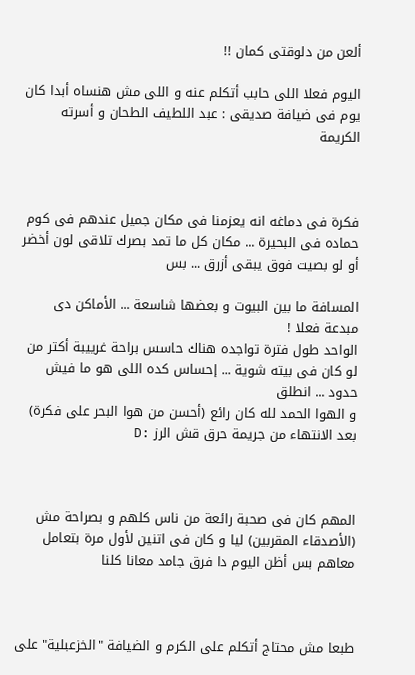ألعن من دلوقتى كمان !!

اليوم فعلا اللى حابب أتكلم عنه و اللى مش هنساه أبدا كان يوم فى ضيافة صديقى : عبد اللطيف الطحان و أسرته الكريمة



فكرة فى دماغه انه يعزمنا فى مكان جميل عندهم فى كوم حماده فى البحيرة ... مكان كل ما تمد بصرك تلاقى لون أخضر أو لو بصيت فوق يبقى أزرق ... بس

المسافة ما بين البيوت و بعضها شاسعة ... الأماكن دى مبدعة فعلا !
الواحد طول فترة تواجده هناك حاسس براحة غرييبة أكتر من لو كان فى بيته شوية ... إحساس كده اللى هو ما فيش حدود ... انطلق
و الهوا الحمد لله كان رائع (أحسن من هوا البحر على فكرة) بعد الانتهاء من جريمة حرق قش الرز :D



المهم كان فى صحبة رائعة من ناس كلهم و بصراحة مش (الأصدقاء المقربين) ليا و كان فى اتنين لأول مرة بتعامل معاهم بس أظن اليوم دا فرق جامد معانا كلنا



طبعا مش محتاج أتكلم على الكرم و الضيافة "الخزعبلية" على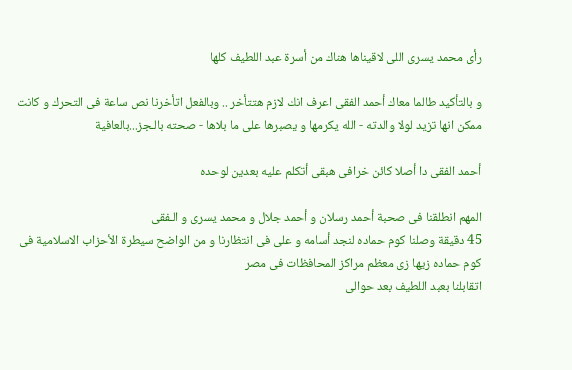رأى محمد يسرى اللى لاقيناها هناك من أسرة عبد اللطيف كلها

و بالتأكيد طالما معاك أحمد الفقى اعرف انك لازم هتتأخر .. وبالفعل اتأخرنا نص ساعة فى التحرك و كانت ممكن انها تزيد لولا والدته - الله يكرمها و يصبرها على ما بلاها - صحته بالـجز...بالعافية

أحمد الفقى دا أصلا كائن خرافى هبقى أتكلم عليه بعدين لوحده

المهم انطلقنا فى صحبة أحمد رسلان و أحمد جلال و محمد يسرى و الـفقى
45 دقيقة وصلنا كوم حماده لنجد أسامه و على فى انتظارنا و من الواضح سيطرة الأحزاب الاسلامية فى كوم حماده زيها زى معظم مراكز المحافظات فى مصر
اتقابلنا بعبد اللطيف بعد حوالى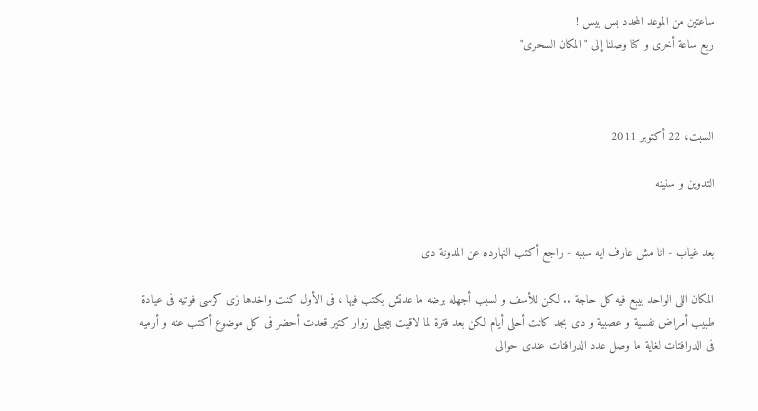ساعتين من الموعد المحدد بس بيس !
ربع ساعة أخرى و كنا وصلنا إلى "المكان السحرى"



السبت، 22 أكتوبر 2011

التدوين و سنينه


بعد غياب - انا مش عارف ايه سببه - راجع أكتب النهارده عن المدونة دى

المكان اللى الواحد بيبع فيه كل حاجة .. لكن للأسف و لسبب أجهله برضه ما عدتش بكتب فيها ، فى الأول كنت واخدها زى كرسى فوتيه فى عيادة طبيب أمراض نفسية و عصبية و دى بجد كانت أحلى أيام لكن بعد فترة لما لاقيت بيجيلى زوار كتير قعدت أحضر فى كل موضوع أكتب عنه و أرميه فى الدرافتات لغاية ما وصل عدد الدرافتات عندى حوالى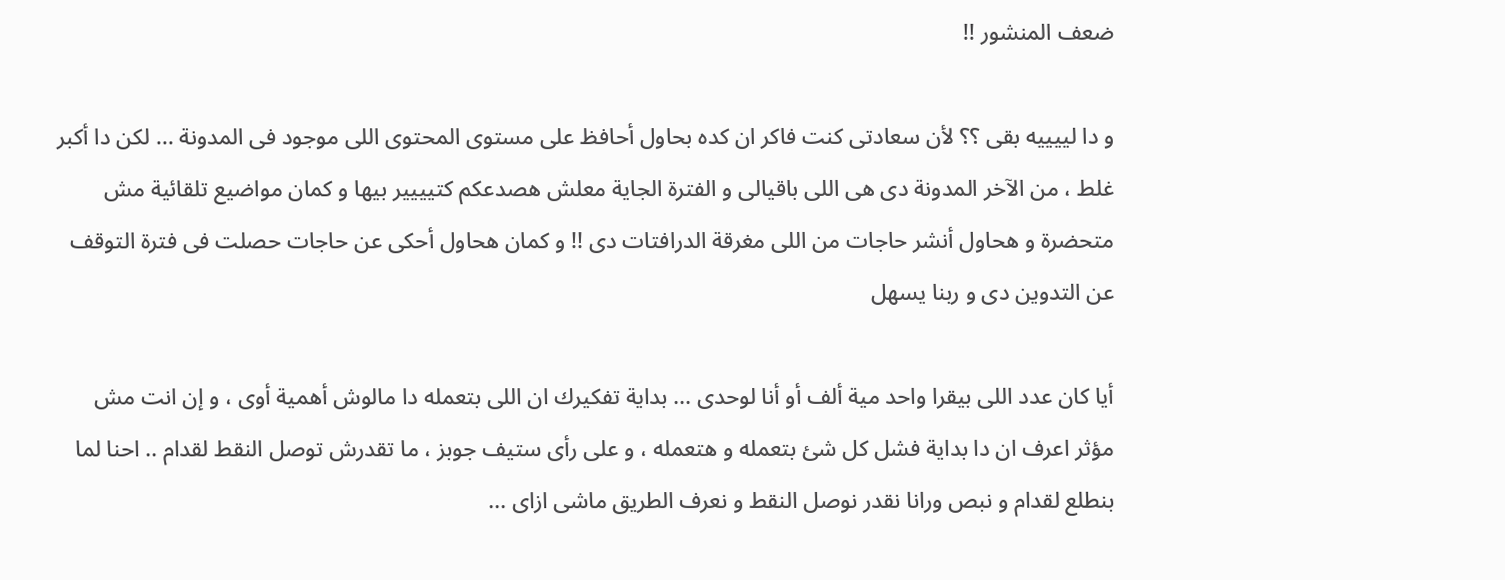ضعف المنشور !!

و دا لييييه بقى ؟؟ لأن سعادتى كنت فاكر ان كده بحاول أحافظ على مستوى المحتوى اللى موجود فى المدونة ... لكن دا أكبر غلط ، من الآخر المدونة دى هى اللى باقيالى و الفترة الجاية معلش هصدعكم كتيييير بيها و كمان مواضيع تلقائية مش متحضرة و هحاول أنشر حاجات من اللى مغرقة الدرافتات دى !! و كمان هحاول أحكى عن حاجات حصلت فى فترة التوقف عن التدوين دى و ربنا يسهل

أيا كان عدد اللى بيقرا واحد مية ألف أو أنا لوحدى ... بداية تفكيرك ان اللى بتعمله دا مالوش أهمية أوى ، و إن انت مش مؤثر اعرف ان دا بداية فشل كل شئ بتعمله و هتعمله ، و على رأى ستيف جوبز ، ما تقدرش توصل النقط لقدام .. احنا لما بنطلع لقدام و نبص ورانا نقدر نوصل النقط و نعرف الطريق ماشى ازاى ...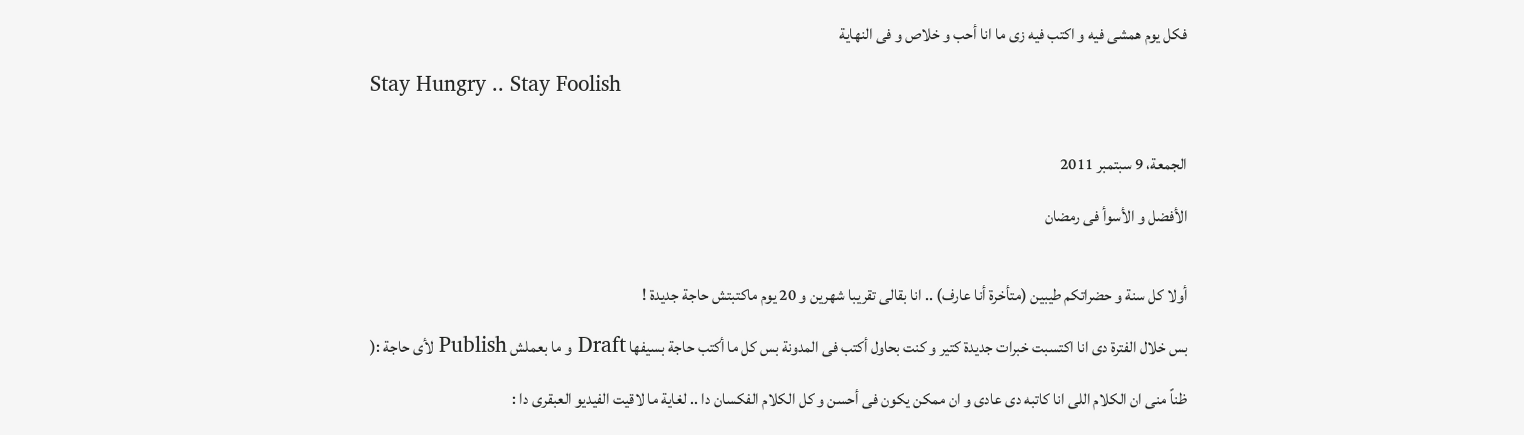فكل يوم همشى فيه و اكتب فيه زى ما انا أحب و خلاص و فى النهاية

Stay Hungry .. Stay Foolish


الجمعة، 9 سبتمبر 2011

الأفضل و الأسوأ فى رمضان


أولا كل سنة و حضراتكم طيبين (متأخرة أنا عارف) .. انا بقالى تقريبا شهرين و 20 يوم ماكتبتش حاجة جديدة !

بس خلال الفترة دى انا اكتسبت خبرات جديدة كتير و كنت بحاول أكتب فى المدونة بس كل ما أكتب حاجة بسيفها Draft و ما بعملش Publish لأى حاجة :(

ظناً منى ان الكلام اللى انا كاتبه دى عادى و ان ممكن يكون فى أحسن و كل الكلام الفكسان دا .. لغاية ما لاقيت الفيديو العبقرى دا :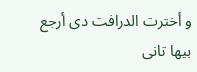و أخترت الدرافت دى أرجع بيها تانى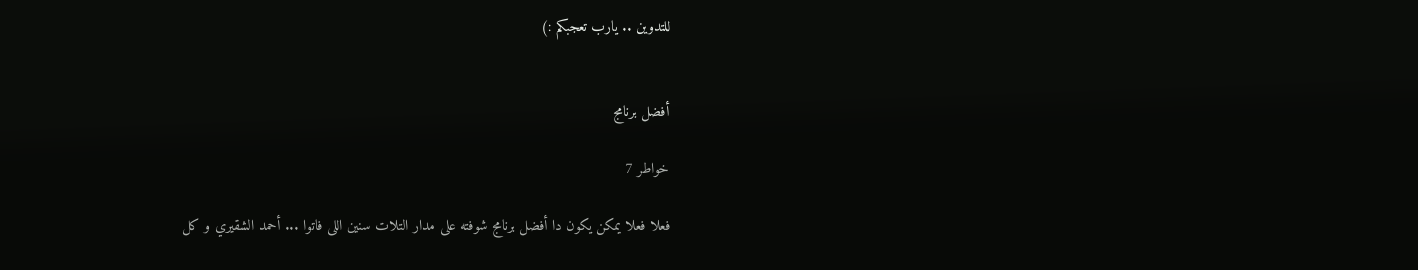للتدوين .. يارب تعجبكم :)


أفضل برنامج

خواطر 7

فعلا فعلا يمكن يكون دا أفضل برنامج شوفته على مدار التلات سنين اللى فاتوا ... أحمد الشقيري و كل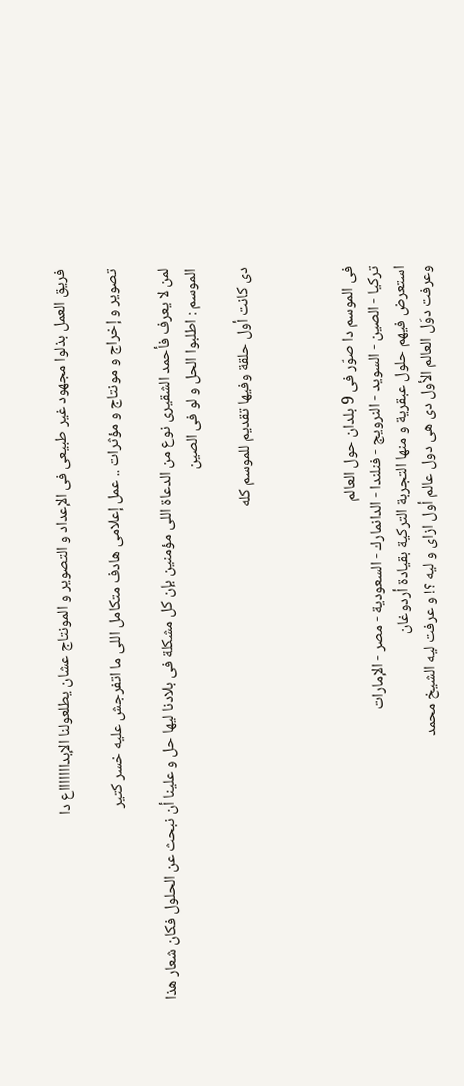فريق العمل بذلوا مجهود غير طبيعى فى الإعداد و التصوير و المونتاج عشان يطلعولنا الإبداااااااع دا

تصوير و إخراج و مونتاج و مؤثرات .. عمل إعلامى هادف متكامل اللى ما اتفرجش عليه خسر كتير

لمن لا يعرف فأحمد الشقيرى نوع من الدعاة اللى مؤمنين بإن كل مشكلة فى بلادنا ليها حل و علينا أن نبحث عن الحلول فكان شعار هذا الموسم : اطلبوا الحل و لو فى الصين

دى كانت أول حلقة وفيها تقديم للموسم كله



فى الموسم دا صوّر فى 9 بلدان حول العالم
تركيا - الصين - السويد - النرويج - فنلندا - الدانمارك - السعودية - مصر - الإمارات
استعرض فيهم حلول عبقرية و منها التجربة التركية بقيادة أردوغان
وعرفت دوَل العالم الأول دى هى دول عالم أول ازاى و ليه ؟! و عرفت ليه الشيخ محمد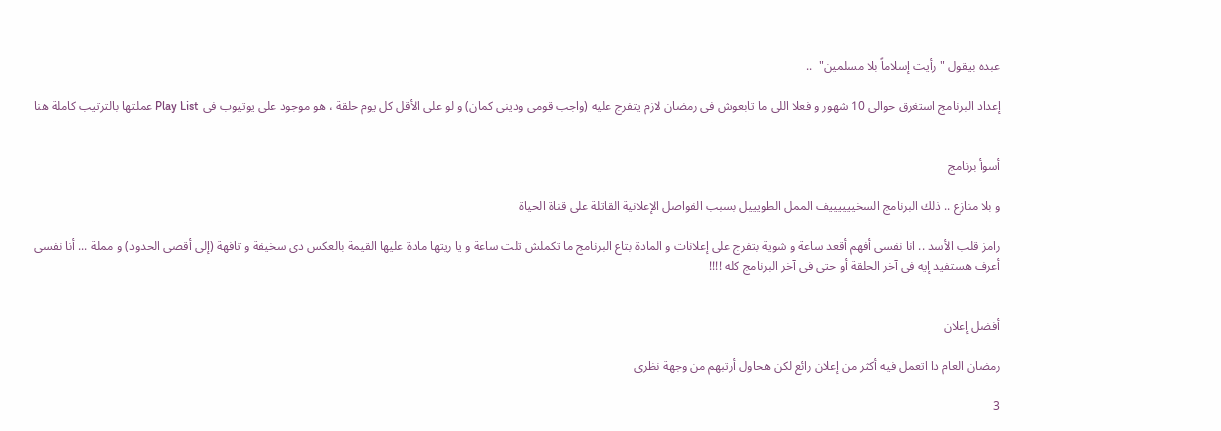عبده بيقول "رأيت إسلاماً بلا مسلمين"  ..

إعداد البرنامج استغرق حوالى 10 شهور و فعلا اللى ما تابعوش فى رمضان لازم يتفرج عليه (واجب قومى ودينى كمان) و لو على الأقل كل يوم حلقة ، هو موجود على يوتيوب فى Play List عملتها بالترتيب كاملة هنا


أسوأ برنامج

و بلا منازع .. ذلك البرنامج السخييييييف الممل الطويييل بسبب الفواصل الإعلانية القاتلة على قناة الحياة

رامز قلب الأسد .. انا نفسى أفهم أقعد ساعة و شوية بتفرج على إعلانات و المادة بتاع البرنامج ما تكملش تلت ساعة و يا ريتها مادة عليها القيمة بالعكس دى سخيفة و تافهة (إلى أقصى الحدود) و مملة ... أنا نفسى أعرف هستفيد إيه فى آخر الحلقة أو حتى فى آخر البرنامج كله !!!!


أفضل إعلان

رمضان العام دا اتعمل فيه أكثر من إعلان رائع لكن هحاول أرتبهم من وجهة نظرى

3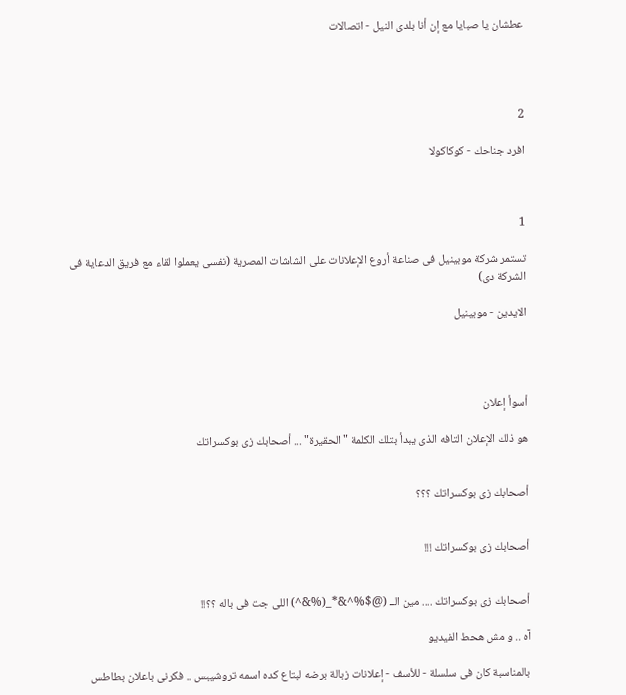عطشان يا صبايا مع إن أنا بلدى النيل - اتصالات




2

افرد جناحك - كوكاكولا



1

تستمر شركة موبينيل فى صناعة أروع الإعلانات على الشاشات المصرية (نفسى يعملوا لقاء مع فريق الدعاية فى الشركة دى)

الايدين - موبينيل




أسوأ إعلان

هو ذلك الإعلان التافه الذى يبدأ بتلك الكلمة "الحقيرة" ... أصحابك زى بوكسراتك


أصحابك زى بوكسراتك ؟؟؟


أصحابك زى بوكسراتك !!!


أصحابك زى بوكسراتك .... مين الــ (@$%^&*_(%&^) اللى جت فى باله ؟؟!!

آه .. و مش هحط الفيديو

بالمناسبة كان فى سلسلة - للأسف - إعلانات زبالة برضه لبتاع كده اسمه تروشيبس .. فكرنى باعلان بطاطس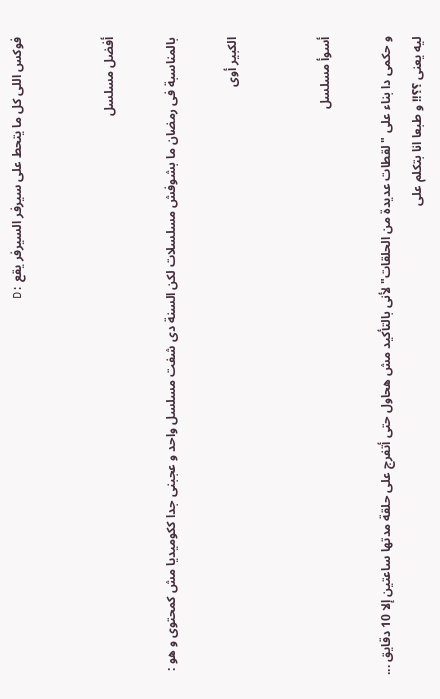فوكس اللى كل ما يتحط على سيرفر السيرفر يقع :D


أفضل مسلسل

بالمناسبة فى رمضان ما بشوفش مسلسلات لكن السنة دى شفت مسلسل واحد و عجبنى جدا ككوميديا مش كمحتوى و هو :

الكبير أوى


أسوأ مسلسل

و حكمى دا بناء على "لقطات عديدة من الحلقات" لأنى بالتأكيد مش هحاول حتى أتفرج على حلقة مدتها ساعتين إلا 10 دقايق ...
ليه يعنى ؟؟!! و طبعا انا بتكلم على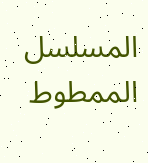المسلسل الممطوط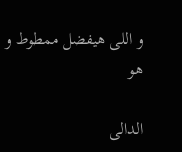و اللى هيفضل ممطوط و هو

الدالى